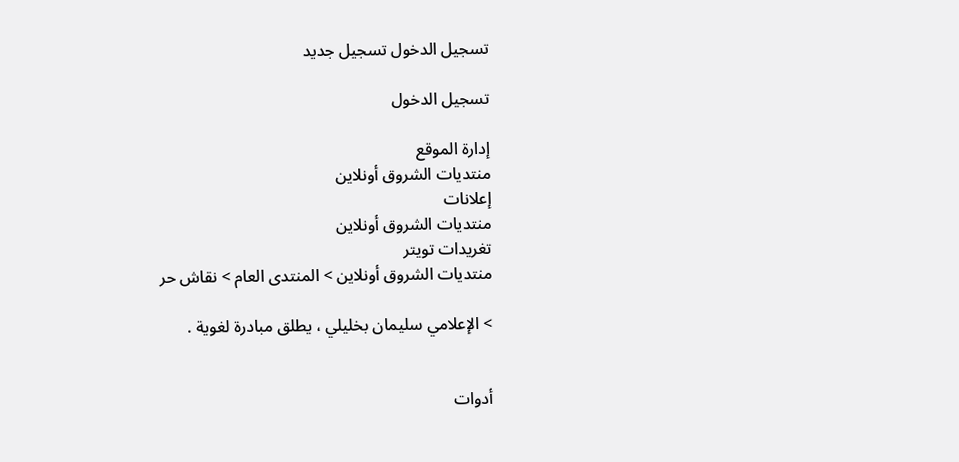تسجيل الدخول تسجيل جديد

تسجيل الدخول

إدارة الموقع
منتديات الشروق أونلاين
إعلانات
منتديات الشروق أونلاين
تغريدات تويتر
منتديات الشروق أونلاين > المنتدى العام > نقاش حر

> الإعلامي سليمان بخليلي ، يطلق مبادرة لغوية .


أدوات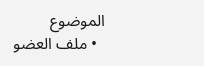الموضوع
  • ملف العضو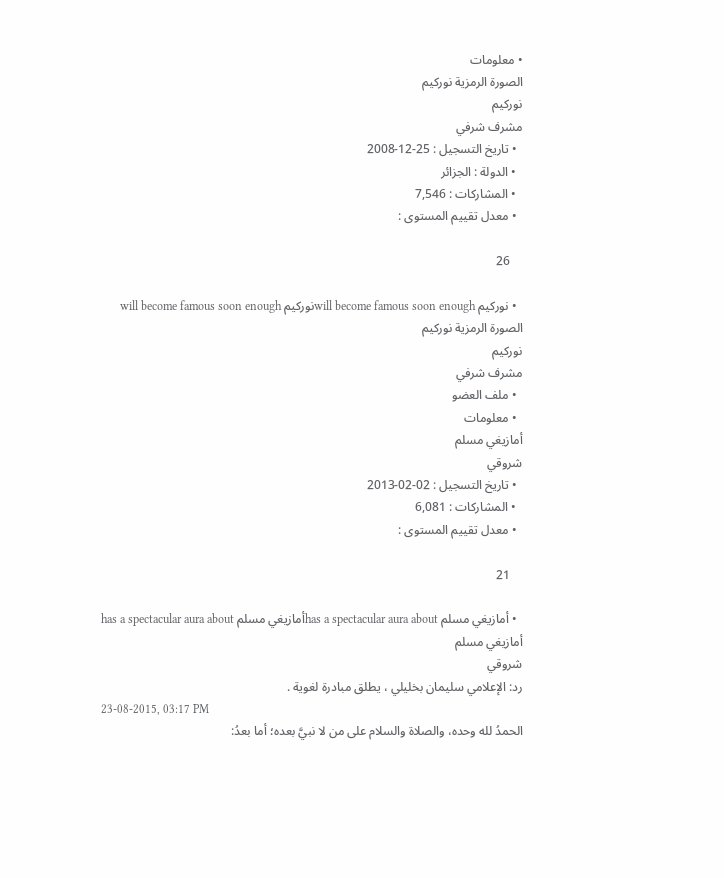• معلومات
الصورة الرمزية نوركيم
نوركيم
مشرف شرفي
  • تاريخ التسجيل : 25-12-2008
  • الدولة : الجزائر
  • المشاركات : 7,546
  • معدل تقييم المستوى :

    26

  • نوركيم will become famous soon enoughنوركيم will become famous soon enough
الصورة الرمزية نوركيم
نوركيم
مشرف شرفي
  • ملف العضو
  • معلومات
أمازيغي مسلم
شروقي
  • تاريخ التسجيل : 02-02-2013
  • المشاركات : 6,081
  • معدل تقييم المستوى :

    21

  • أمازيغي مسلم has a spectacular aura aboutأمازيغي مسلم has a spectacular aura about
أمازيغي مسلم
شروقي
رد: الإعلامي سليمان بخليلي ، يطلق مبادرة لغوية .
23-08-2015, 03:17 PM
الحمدُ لله وحده، والصلاة والسلام على من لا نبيَّ بعده؛ أما بعدُ: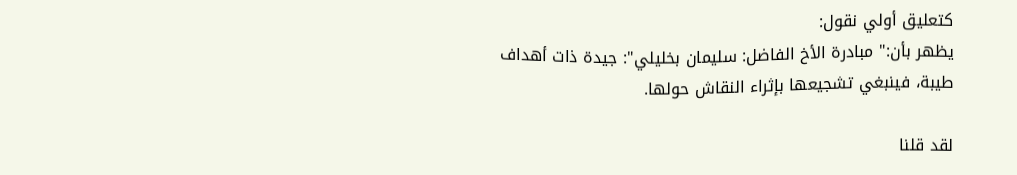كتعليق أولي نقول:
يظهر بأن:" مبادرة الأخ الفاضل: سليمان بخليلي": جيدة ذات أهداف طيبة، فينبغي تشجيعها بإثراء النقاش حولها.

لقد قلنا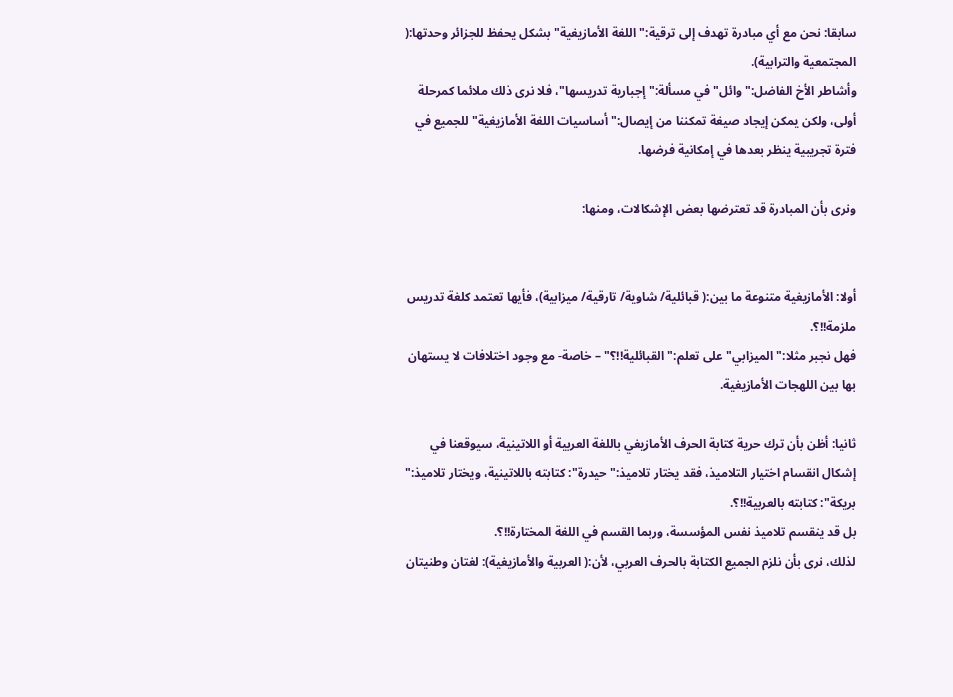سابقا: نحن مع أي مبادرة تهدف إلى ترقية:" اللغة الأمازيغية" بشكل يحفظ للجزائر وحدتها:( المجتمعية والترابية).
وأشاطر الأخ الفاضل:" وائل" في مسألة:" إجبارية تدريسها"، فلا نرى ذلك ملائما كمرحلة أولى، ولكن يمكن إيجاد صيغة تمكننا من إيصال:" أساسيات اللغة الأمازيغية" للجميع في فترة تجريبية ينظر بعدها في إمكانية فرضها.

ونرى بأن المبادرة قد تعترضها بعض الإشكالات، ومنها:


أولا: الأمازيغية متنوعة ما بين:( قبائلية/ شاوية/ تارقية/ ميزابية)، فأيها تعتمد كلغة تدريس ملزمة!!؟.
فهل نجبر مثلا:" الميزابي" على تعلم:" القبائلية!!؟" – خاصة- مع وجود اختلافات لا يستهان بها بين اللهجات الأمازيغية.

ثانيا: أظن بأن ترك حرية كتابة الحرف الأمازيغي باللغة العربية أو اللاتينية، سيوقعنا في إشكال انقسام اختيار التلاميذ، فقد يختار تلاميذ:" حيدرة": كتابته باللاتينية، ويختار تلاميذ:" بريكة": كتابته بالعربية!!؟.
بل قد ينقسم تلاميذ نفس المؤسسة، وربما القسم في اللغة المختارة!!؟.
لذلك، نرى بأن نلزم الجميع الكتابة بالحرف العربي، لأن:( العربية والأمازيغية): لغتان وطنيتان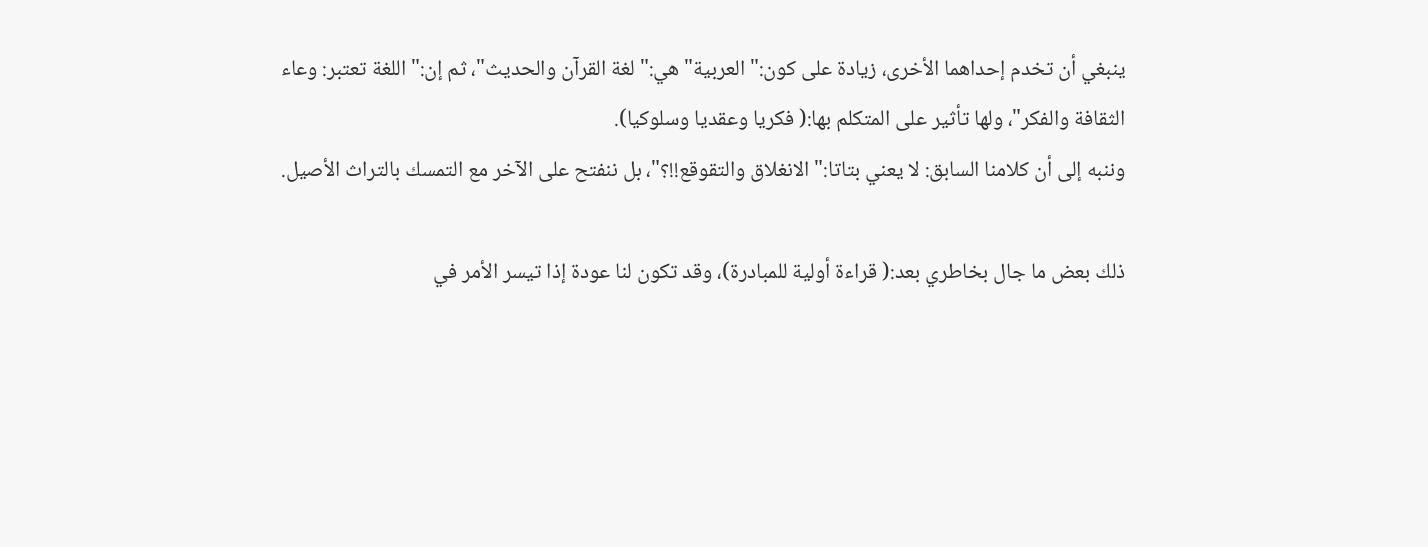ينبغي أن تخدم إحداهما الأخرى، زيادة على كون:" العربية" هي:" لغة القرآن والحديث"، ثم إن:" اللغة تعتبر: وعاء الثقافة والفكر"، ولها تأثير على المتكلم بها:( فكريا وعقديا وسلوكيا).
وننبه إلى أن كلامنا السابق: لا يعني بتاتا:" الانغلاق والتقوقع!!؟"، بل ننفتح على الآخر مع التمسك بالتراث الأصيل.

ذلك بعض ما جال بخاطري بعد:( قراءة أولية للمبادرة)، وقد تكون لنا عودة إذا تيسر الأمر في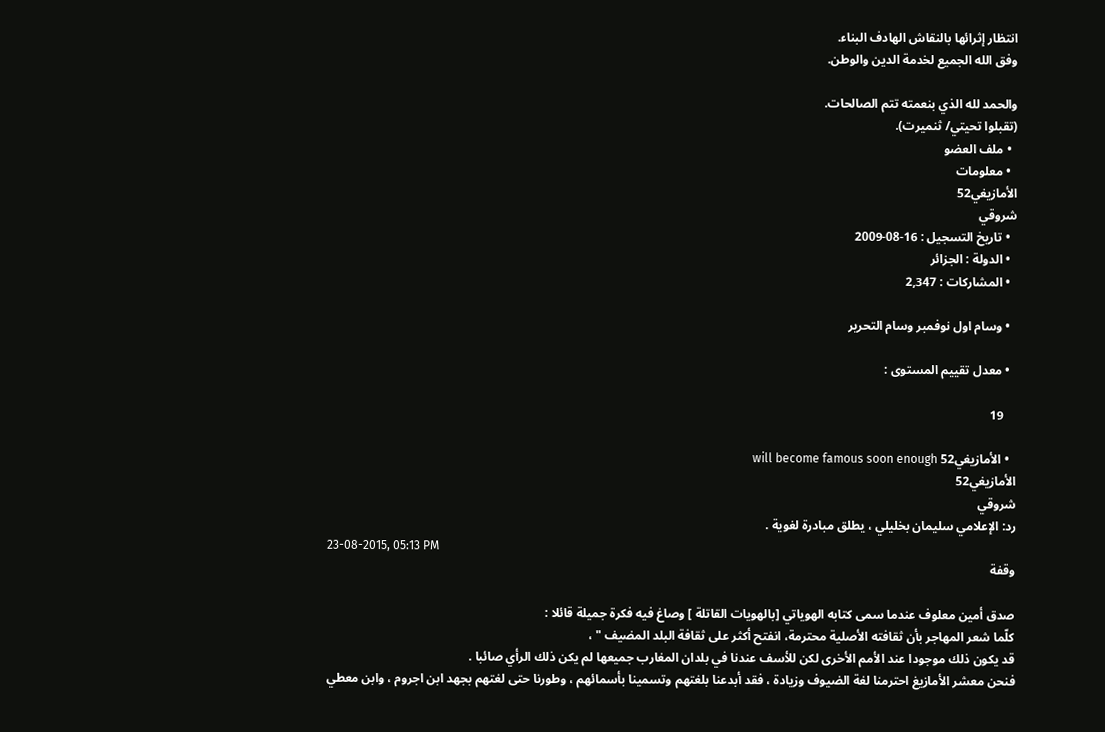انتظار إثرائها بالنقاش الهادف البناء.
وفق الله الجميع لخدمة الدين والوطن.

والحمد لله الذي بنعمته تتم الصالحات.
(تقبلوا تحيتي/ ثنميرت).
  • ملف العضو
  • معلومات
الأمازيغي52
شروقي
  • تاريخ التسجيل : 16-08-2009
  • الدولة : الجزائر
  • المشاركات : 2,347

  • وسام اول نوفمبر وسام التحرير

  • معدل تقييم المستوى :

    19

  • الأمازيغي52 will become famous soon enough
الأمازيغي52
شروقي
رد: الإعلامي سليمان بخليلي ، يطلق مبادرة لغوية .
23-08-2015, 05:13 PM
وقفة

صدق أمين معلوف عندما سمى كتابه الهوياتي [بالهويات القاتلة ] وصاغ فيه فكرة جميلة قائلا :
كلّما شعر المهاجر بأن ثقافته الأصلية محترمة، انفتح أكثر على ثقافة البلد المضيف " ،
قد يكون ذلك موجودا عند الأمم الأخرى لكن للأسف عندنا في بلدان المغارب جميعها لم يكن ذلك الرأي صائبا .
فنحن معشر الأمازيغ احترمنا لغة الضيوف وزيادة ، فقد أبدعنا بلغتهم وتسمينا بأسمائهم ، وطورنا حتى لغتهم بجهد ابن اجروم ، وابن معطي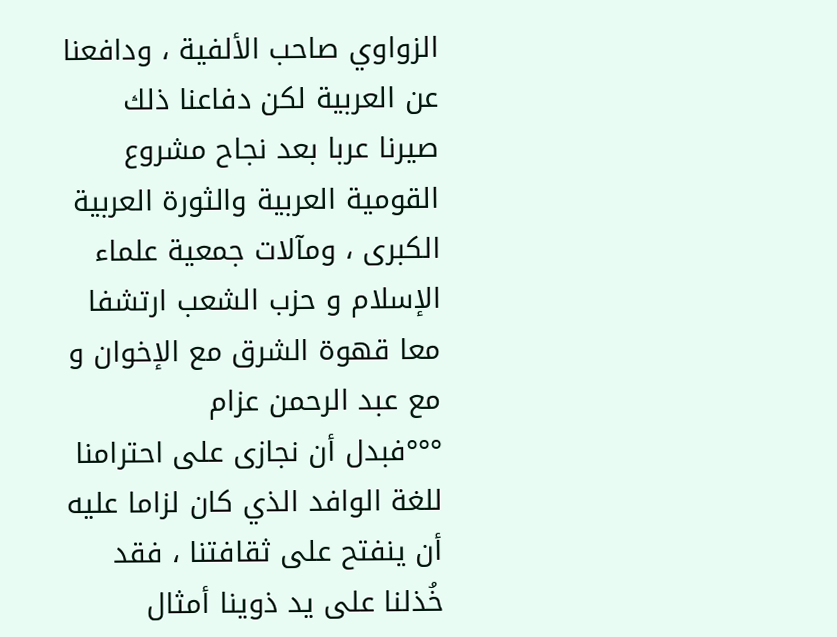الزواوي صاحب الألفية ، ودافعنا عن العربية لكن دفاعنا ذلك صيرنا عربا بعد نجاح مشروع القومية العربية والثورة العربية الكبرى ، ومآلات جمعية علماء الإسلام و حزب الشعب ارتشفا معا قهوة الشرق مع الإخوان و مع عبد الرحمن عزام
°°°فبدل أن نجازى على احترامنا للغة الوافد الذي كان لزاما عليه أن ينفتح على ثقافتنا ، فقد خُذلنا على يد ذوينا أمثال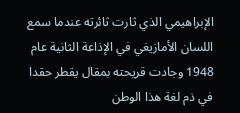الإبراهيمي الذي ثارت ثائرته عندما سمع اللسان الأمازيغي في الإذاعة الثانية عام 1948 وجادت قريحته بمقال يقطر حقدا في ذم لغة هذا الوطن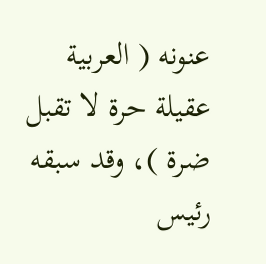عنونه ( العربية عقيلة حرة لا تقبل ضرة )، وقد سبقه رئيس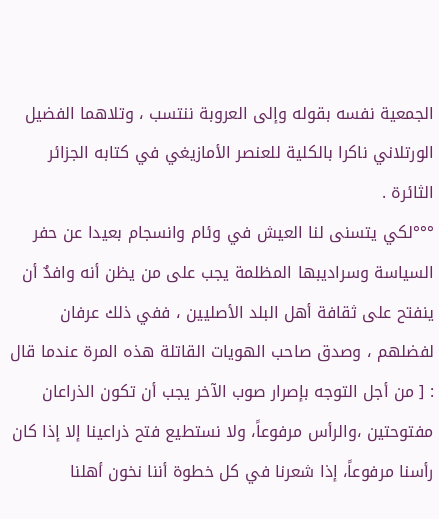الجمعية نفسه بقوله وإلى العروبة ننتسب ، وتلاهما الفضيل الورتلاني ناكرا بالكلية للعنصر الأمازيغي في كتابه الجزائر الثائرة .
°°°لكي يتسنى لنا العيش في وئام وانسجام بعيدا عن حفر السياسة وسراديبها المظلمة يجب على من يظن أنه وافدٌ أن ينفتح على ثقافة أهل البلد الأصليين ، ففي ذلك عرفان لفضلهم ، وصدق صاحب الهويات القاتلة هذه المرة عندما قال : [ من أجل التوجه بإصرار صوب الآخر يجب أن تكون الذراعان مفتوحتين ،والرأس مرفوعاً، ولا نستطيع فتح ذراعينا إلا إذا كان رأسنا مرفوعاً، إذا شعرنا في كل خطوة أننا نخون أهلنا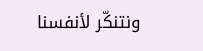ونتنكّر لأنفسنا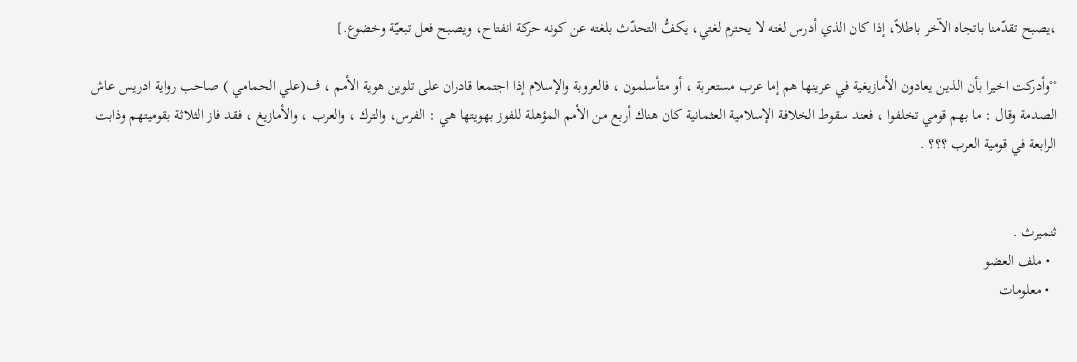،يصبح تقدّمنا باتجاه الآخر باطلاً، إذا كان الذي أدرس لغته لا يحترم لغتي، يكفُّ التحدّث بلغته عن كونه حركة انفتاح، ويصبح فعل تبعيّة وخضوع.]

°°وأدركت اخيرا بأن الذين يعادون الأمازيغية في عرينها هم إما عرب مستعربة ، أو متأسلمون ، فالعروبة والإسلام إذا اجتمعا قادران على تلوين هوية الأمم ، ف(علي الحمامي ) صاحب رواية ادريس عاش الصدمة وقال : ما بهم قومي تخلفوا ، فعند سقوط الخلافة الإسلامية العثمانية كان هناك أربع من الأمم المؤهلة للفوز بهويتها هي : الفرس، والترك ، والعرب ، والأمازيغ ، فقد فاز الثلاثة بقوميتهم وذابت الرابعة في قومية العرب ؟؟؟ .


ثنميرث .
  • ملف العضو
  • معلومات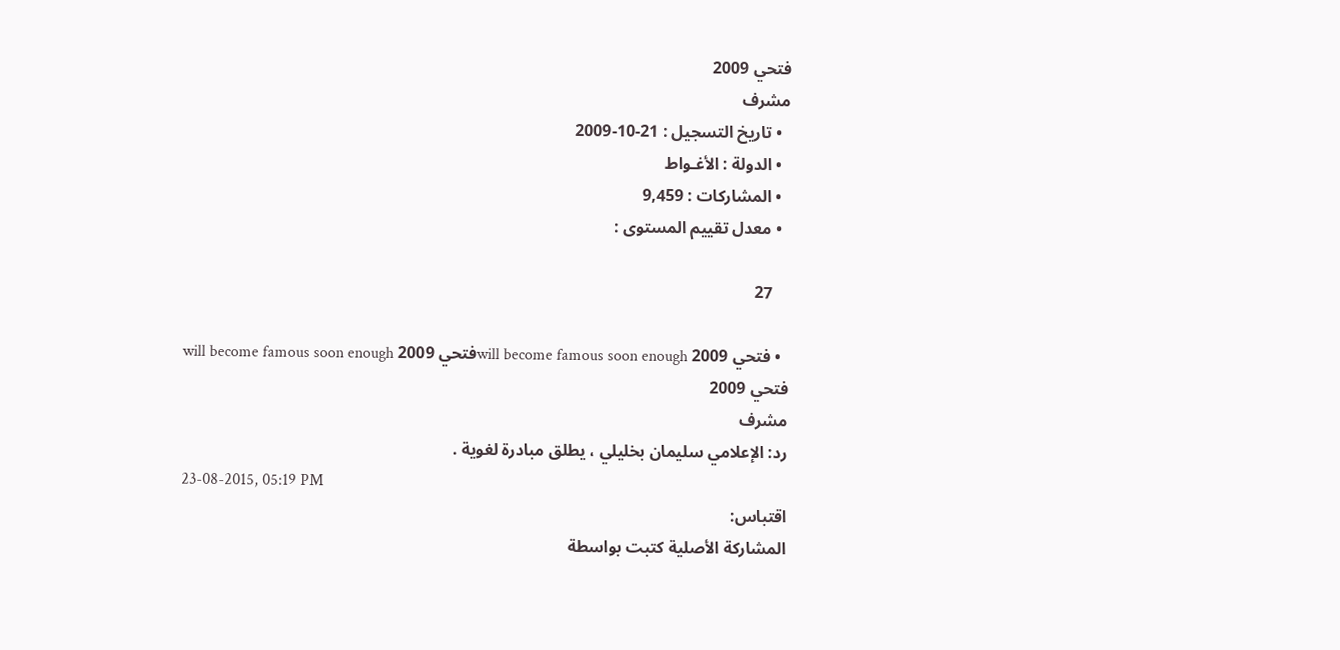فتحي 2009
مشرف
  • تاريخ التسجيل : 21-10-2009
  • الدولة : الأغـواط
  • المشاركات : 9,459
  • معدل تقييم المستوى :

    27

  • فتحي 2009 will become famous soon enoughفتحي 2009 will become famous soon enough
فتحي 2009
مشرف
رد: الإعلامي سليمان بخليلي ، يطلق مبادرة لغوية .
23-08-2015, 05:19 PM
اقتباس:
المشاركة الأصلية كتبت بواسطة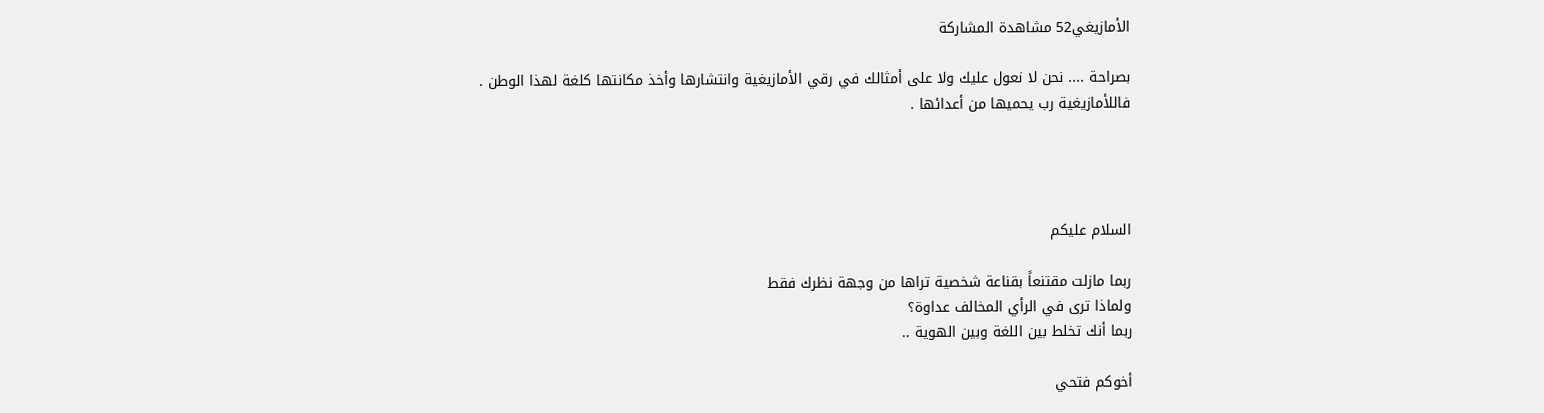الأمازيغي52 مشاهدة المشاركة

بصراحة .... نحن لا نعول عليك ولا على أمثالك في رقي الأمازيغية وانتشارها وأخذ مكانتها كلغة لهذا الوطن .
فاللأمازيغية رب يحميها من أعدائها .




السلام عليكم

ربما مازلت مقتنعاً بقناعة شخصية تراها من وجهة نظرك فقط
ولماذا ترى في الرأي المخالف عداوة؟
ربما أنك تخلط بين اللغة وبين الهوية ..

أخوكم فتحي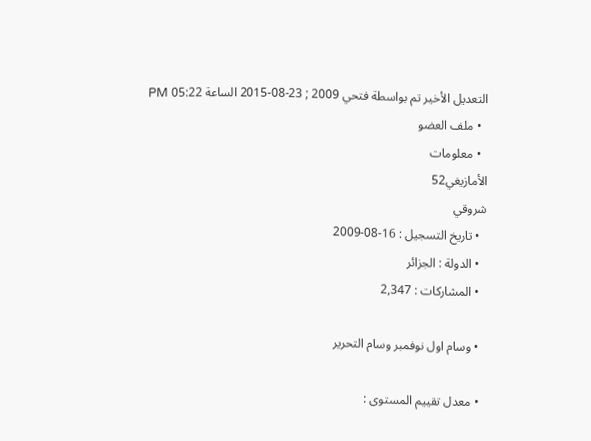التعديل الأخير تم بواسطة فتحي 2009 ; 23-08-2015 الساعة 05:22 PM
  • ملف العضو
  • معلومات
الأمازيغي52
شروقي
  • تاريخ التسجيل : 16-08-2009
  • الدولة : الجزائر
  • المشاركات : 2,347

  • وسام اول نوفمبر وسام التحرير

  • معدل تقييم المستوى :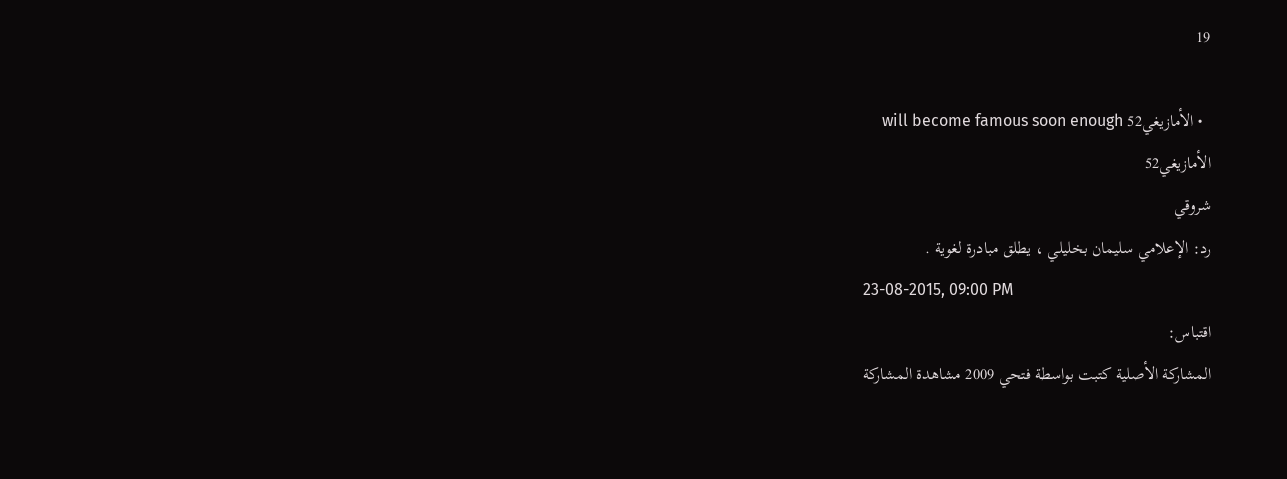19

  • الأمازيغي52 will become famous soon enough
الأمازيغي52
شروقي
رد: الإعلامي سليمان بخليلي ، يطلق مبادرة لغوية .
23-08-2015, 09:00 PM
اقتباس:
المشاركة الأصلية كتبت بواسطة فتحي 2009 مشاهدة المشاركة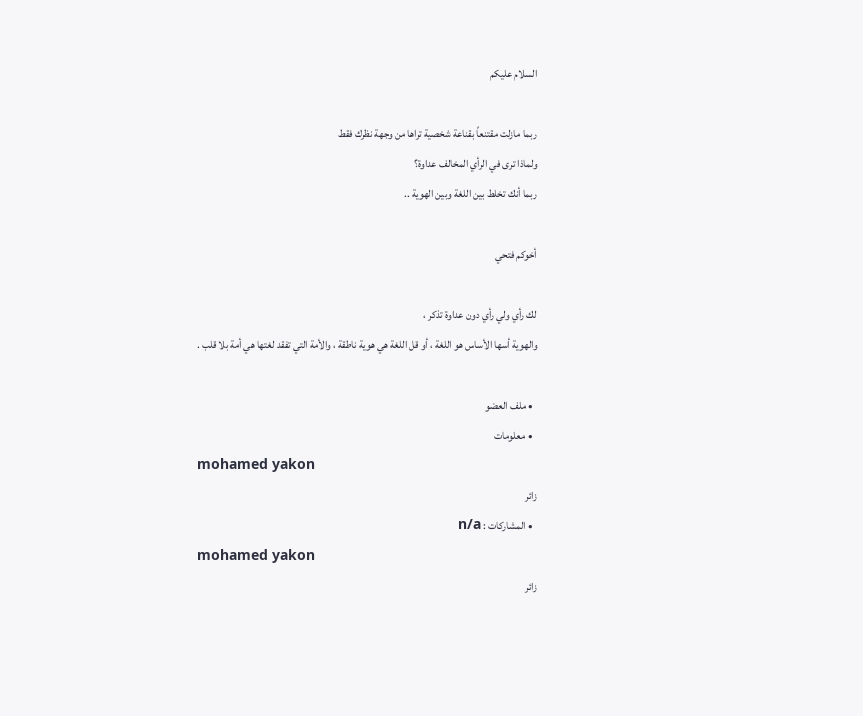السلام عليكم

ربما مازلت مقتنعاً بقناعة شخصية تراها من وجهة نظرك فقط
ولماذا ترى في الرأي المخالف عداوة؟
ربما أنك تخلط بين اللغة وبين الهوية ..

أخوكم فتحي

لك رأي ولي رأي دون عداوة تذكر ،
والهوية أسها الأساس هو اللغة ، أو قل اللغة هي هوية ناطقة ، والأمة التي تفقد لغتها هي أمة بلا قلب .

  • ملف العضو
  • معلومات
mohamed yakon
زائر
  • المشاركات : n/a
mohamed yakon
زائر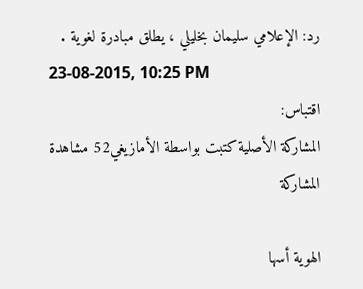رد: الإعلامي سليمان بخليلي ، يطلق مبادرة لغوية .
23-08-2015, 10:25 PM
اقتباس:
المشاركة الأصلية كتبت بواسطة الأمازيغي52 مشاهدة المشاركة

الهوية أسها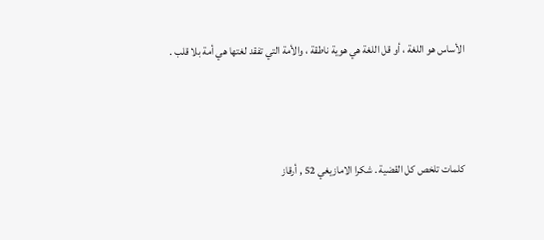الأساس هو اللغة ، أو قل اللغة هي هوية ناطقة ، والأمة التي تفقد لغتها هي أمة بلا قلب .



كلمات تلخص كل القضية . شكرا الامازيغي 52 , أرقاز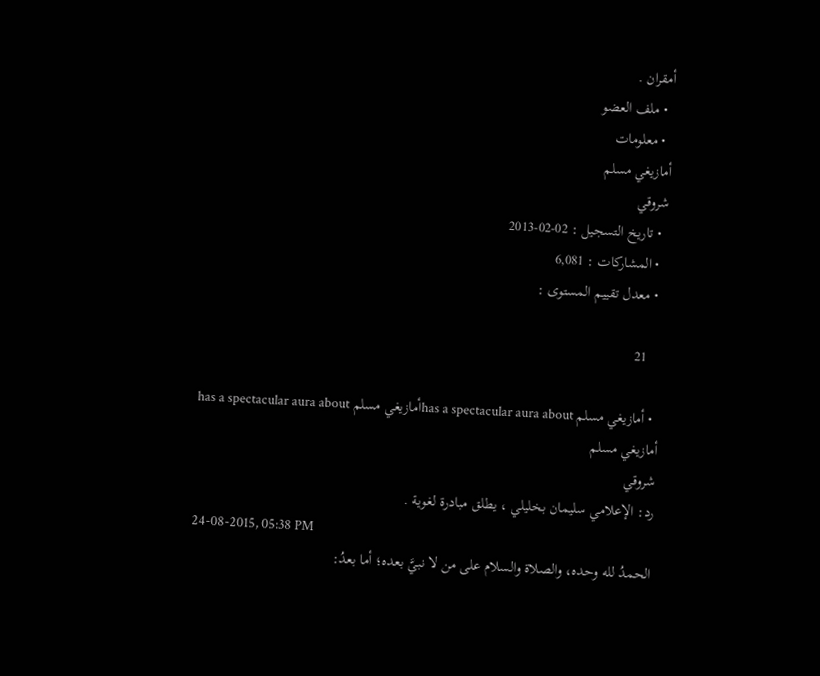أمقران .
  • ملف العضو
  • معلومات
أمازيغي مسلم
شروقي
  • تاريخ التسجيل : 02-02-2013
  • المشاركات : 6,081
  • معدل تقييم المستوى :

    21

  • أمازيغي مسلم has a spectacular aura aboutأمازيغي مسلم has a spectacular aura about
أمازيغي مسلم
شروقي
رد: الإعلامي سليمان بخليلي ، يطلق مبادرة لغوية .
24-08-2015, 05:38 PM
الحمدُ لله وحده، والصلاة والسلام على من لا نبيَّ بعده؛ أما بعدُ: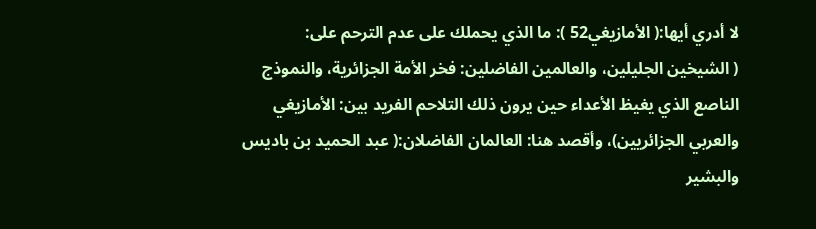لا أدري أيها:( الأمازيغي52 ): ما الذي يحملك على عدم الترحم على:
( الشيخين الجليلين، والعالمين الفاضلين: فخر الأمة الجزائرية، والنموذج الناصع الذي يغيظ الأعداء حين يرون ذلك التلاحم الفريد بين: الأمازيغي والعربي الجزائريين)، وأقصد هنا: العالمان الفاضلان:( عبد الحميد بن باديس والبشير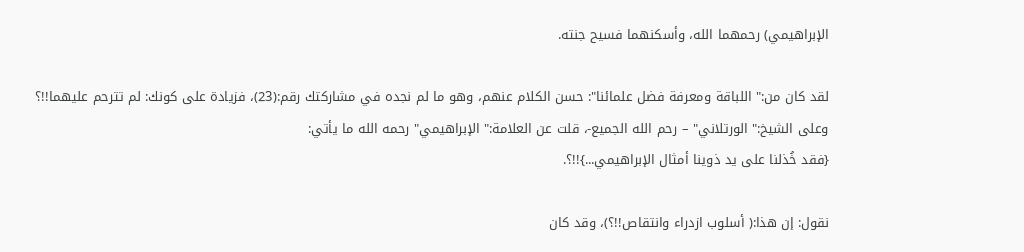الإبراهيمي) رحمهما الله، وأسكنهما فسيح جنته.

لقد كان من:" اللباقة ومعرفة فضل علمائنا": حسن الكلام عنهم، وهو ما لم نجده في مشاركتك رقم:(23)، فزيادة على كونك: لم تترحم عليهما!!؟ وعلى الشيخ:" الورتلاني" – رحم الله الجميع-، قلت عن العلامة:" الإبراهيمي" رحمه الله ما يأتي:
{فقد خُذلنا على يد ذوينا أمثال الإبراهيمي...}!!؟.

نقول: إن هذا:( أسلوب ازدراء وانتقاص!!؟)، وقد كان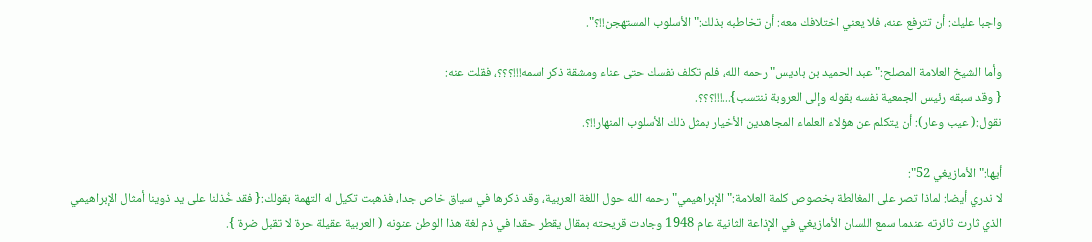واجبا عليك: أن تترفع عنه، فلا يعني اختلافك معه: أن تخاطبه بذلك:" الأسلوب المستهجن!!؟".

وأما الشيخ العلامة المصلح:" عبد الحميد بن باديس" رحمه الله، فلم تكلف نفسك حتى عناء ومشقة ذكر اسمه!!!؟؟؟، فقلت عنه:
{ وقد سبقه رئيس الجمعية نفسه بقوله وإلى العروبة ننتسب}...!!!؟؟؟.
نقول:( عيب وعار): أن يتكلم عن هؤلاء العلماء المجاهدين الأخيار بمثل ذلك الأسلوب المنهار!!؟.

أيها:" الأمازيغي 52":
لا ندري أيضا: لماذا تصر على المغالطة بخصوص كلمة العلامة:" الإبراهيمي" رحمه الله حول اللغة العربية، وقد ذكرها في سياق خاص جدا، فذهبت تكيل له التهمة بقولك:{ فقد خُذلنا على يد ذوينا أمثال الإبراهيمي الذي ثارت ثائرته عندما سمع اللسان الأمازيغي في الإذاعة الثانية عام 1948 وجادت قريحته بمقال يقطر حقدا في ذم لغة هذا الوطن عنونه ( العربية عقيلة حرة لا تقبل ضرة }.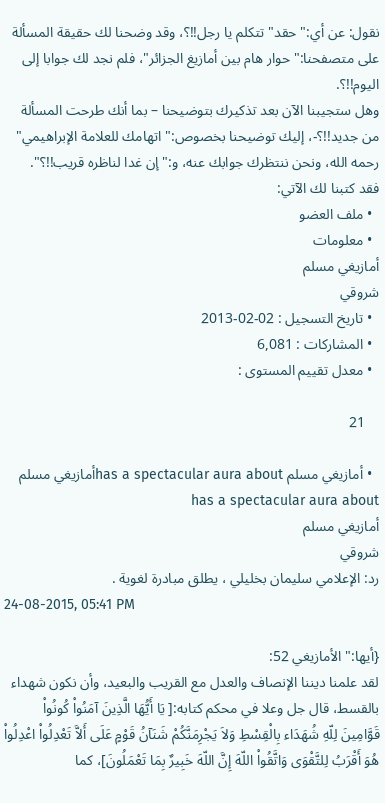نقول: عن أي:" حقد" تتكلم يا رجل!!؟، وقد وضحنا لك حقيقة المسألة على متصفحنا:" حوار هام بين أمازيغ الجزائر"، فلم نجد لك جوابا إلى اليوم!!؟.
وهل ستجيبنا الآن بعد تذكيرك بتوضيحنا – بما أنك طرحت المسألة من جديد!!؟-، إليك توضيحنا بخصوص:" اتهامك للعلامة الإبراهيمي" رحمه الله، ونحن ننتظرك جوابك عنه، و:" إن غدا لناظره قريب!!؟".
فقد كتبنا لك الآتي:
  • ملف العضو
  • معلومات
أمازيغي مسلم
شروقي
  • تاريخ التسجيل : 02-02-2013
  • المشاركات : 6,081
  • معدل تقييم المستوى :

    21

  • أمازيغي مسلم has a spectacular aura aboutأمازيغي مسلم has a spectacular aura about
أمازيغي مسلم
شروقي
رد: الإعلامي سليمان بخليلي ، يطلق مبادرة لغوية .
24-08-2015, 05:41 PM

{أيها:" الأمازيغي 52:
لقد علمنا ديننا الإنصاف والعدل مع القريب والبعيد، وأن نكون شهداء بالقسط، قال جل وعلا في محكم كتابه:[ يَا أَيُّهَا الَّذِينَ آمَنُواْ كُونُواْ قَوَّامِينَ لِلّهِ شُهَدَاء بِالْقِسْطِ وَلاَ يَجْرِمَنَّكُمْ شَنَآنُ قَوْمٍ عَلَى أَلاَّ تَعْدِلُواْ اعْدِلُواْ هُوَ أَقْرَبُ لِلتَّقْوَى وَاتَّقُواْ اللّهَ إِنَّ اللّهَ خَبِيرٌ بِمَا تَعْمَلُونَ]، كما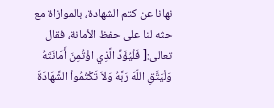نهانا عن كتم الشهادة، بالموازاة مع حثه لنا على حفظ الأمانة، فقال تعالى:[ فَلْيُؤَدِّ الَّذِي اؤْتُمِنَ أَمَانَتَهُ وَلْيَتَّقِ اللّهَ رَبَّهُ وَلاَ تَكْتُمُواْ الشَّهَادَةَ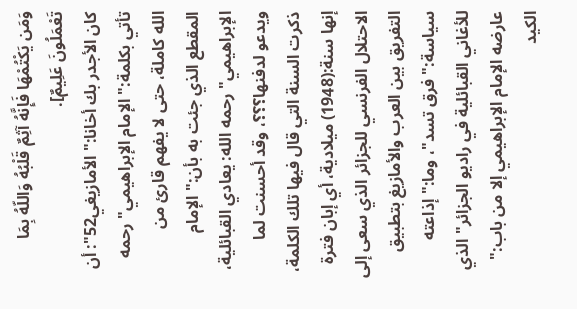وَمَن يَكْتُمْهَا فَإِنَّهُ آثِمٌ قَلْبُهُ وَاللّهُ بِمَا تَعْمَلُونَ عَلِيمٌ].
كان الأجدر بك أخانا:" الأمازيغي52": أن تأتي بكلمة:" الإمام الإبراهيمي" رحمه الله كاملة، حتى لا يفهم قارئ من المقطع الذي جئت به بأن:" الإمام الإبراهيمي" رحمه الله: يعادي القبائلية، ويدعو لدفنها؟؟؟، وقد أحسنت لما ذكرت السنة التي قال فيها تلك الكلمة، إنها سنة:(1948) ميلادية، أي إبان فترة الاحتلال الفرنسي للجزائر الذي سعى إلى التفريق بين العرب والأمازيغ بتطبيق سياسة:" فرق تسد"، وما:" إذاعته للأغاني القبائلية في راديو الجزائر" الذي عارضه الإمام الإبراهيمي إلا من باب:" الكيد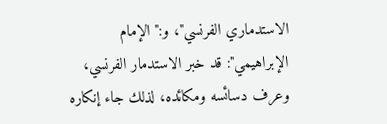الاستدماري الفرنسي"، و:"الإمام الإبراهيمي": قد خبر الاستدمار الفرنسي، وعرف دسائسه ومكائده، لذلك جاء إنكاره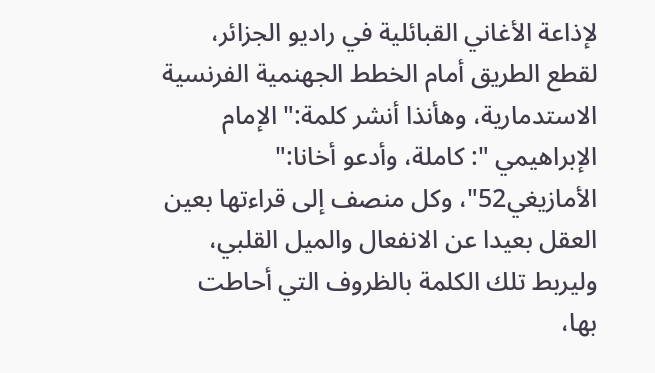لإذاعة الأغاني القبائلية في راديو الجزائر، لقطع الطريق أمام الخطط الجهنمية الفرنسية الاستدمارية، وهأنذا أنشر كلمة:" الإمام الإبراهيمي ": كاملة، وأدعو أخانا:" الأمازيغي52"، وكل منصف إلى قراءتها بعين العقل بعيدا عن الانفعال والميل القلبي، وليربط تلك الكلمة بالظروف التي أحاطت بها،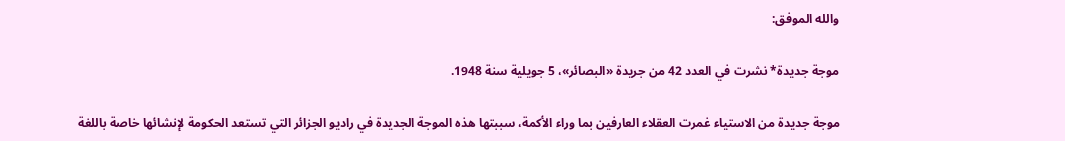والله الموفق:

موجة جديدة* نشرت في العدد 42 من جريدة «البصائر»، 5 جويلية سنة 1948.

موجة جديدة من الاستياء غمرت العقلاء العارفين بما وراء الأكمة، سببتها هذه الموجة الجديدة في راديو الجزائر التي تستعد الحكومة لإنشائها خاصة باللغة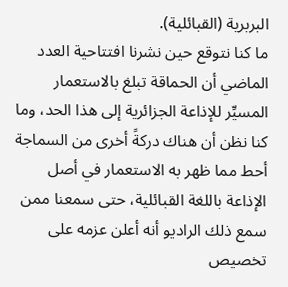البربرية (القبائلية).
ما كنا نتوقع حين نشرنا افتتاحية العدد الماضي أن الحماقة تبلغ بالاستعمار المسيِّر للإذاعة الجزائرية إلى هذا الحد، وما كنا نظن أن هناك دركةً أخرى من السماجة أحط مما ظهر به الاستعمار في أصل الإذاعة باللغة القبائلية، حتى سمعنا ممن سمع ذلك الراديو أنه أعلن عزمه على تخصيص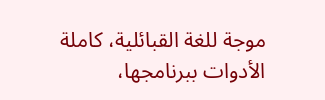موجة للغة القبائلية، كاملة الأدوات ببرنامجها،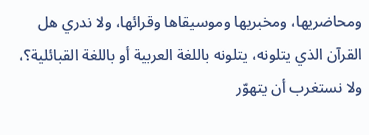ومحاضريها، ومخبريها وموسيقاها وقرائها، ولا ندري هل القرآن الذي يتلونه، يتلونه باللغة العربية أو باللغة القبائلية؟، ولا نستغرب أن يتهوّر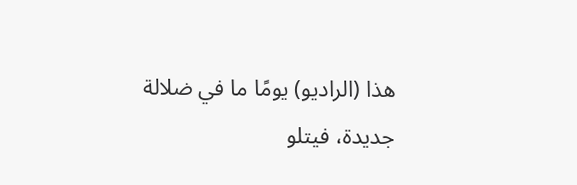هذا (الراديو) يومًا ما في ضلالة جديدة، فيتلو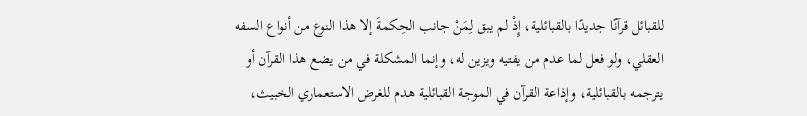للقبائل قرآنًا جديدًا بالقبائلية، إِذْ لم يبق لِمَنْ جانب الحِكمةَ إلا هذا النوع من أنواع السفه العقلي، ولو فعل لما عدم من يفتيه ويزين له، وإنما المشكلة في من يضع هذا القرآن أو يترجمه بالقبائلية، وإذاعة القرآن في الموجة القبائلية هدم للغرض الاستعماري الخبيث،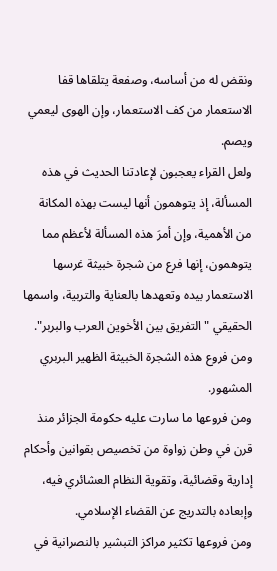ونقض له من أساسه، وصفعة يتلقاها قفا الاستعمار من كف الاستعمار، وإن الهوى ليعمي ويصم.
ولعل القراء يعجبون لإعادتنا الحديث في هذه المسألة، إذ يتوهمون أنها ليست بهذه المكانة من الأهمية، وإن أمرَ هذه المسألة لأعظم مما يتوهمون، إنها فرع من شجرة خبيثة غرسها الاستعمار بيده وتعهدها بالعناية والتربية، واسمها الحقيقي "التفريق بين الأخوين العرب والبربر".
ومن فروع هذه الشجرة الخبيثة الظهير البربري المشهور.
ومن فروعها ما سارت عليه حكومة الجزائر منذ قرن في وطن زواوة من تخصيص بقوانين وأحكام إدارية وقضائية، وتقوية النظام العشائري فيه، وإبعاده بالتدريج عن القضاء الإسلامي.
ومن فروعها تكثير مراكز التبشير بالنصرانية في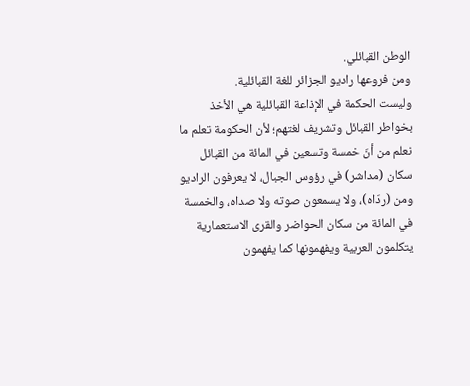الوطن القبائلي.
ومن فروعها راديو الجزائر للغة القبائلية.
وليست الحكمة في الإذاعة القبائلية هي الأخذ بخواطر القبائل وتشريف لغتهم؛ لأن الحكومة تعلم ما نعلم من أنّ خمسة وتسعين في المائة من القبائل سكان (مداشر) في رؤوس الجبال، لا يعرفون الراديو ومن (ردّاه)، ولا يسمعون صوته ولا صداه، والخمسة في المائة من سكان الحواضر والقرى الاستعمارية يتكلمون العربية ويفهمونها كما يفهمون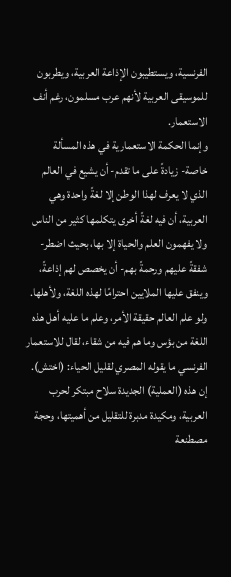الفرنسية، ويستطيبون الإذاعة العربية، ويطربون للموسيقى العربية لأنهم عرب مسلمون، رغم أنف الاستعمار.
وإنما الحكمة الاستعمارية في هذه المسألة خاصة- زيادةً على ما تقدم- أن يشيع في العالم الذي لا يعرف لهذا الوطن إلا لغةً واحدة وهي العربية، أن فيه لغةً أخرى يتكلمها كثير من الناس ولا يفهمون العلم والحياة إلا بها، بحيث اضطر- شفقةً عليهم ورحمةً بهم- أن يخصص لهم إذاعةً، وينفق عليها الملايين احترامًا لهذه اللغة، ولأهلها.
ولو علم العالم حقيقة الأمر، وعلم ما عليه أهل هذه اللغة من بؤس وما هم فيه من شقاء، لقال للاستعمار الفرنسي ما يقوله المصري لقليل الحياء: (اختش).
إن هذه (العملية) الجديدة سلاح مبتكر لحرب العربية، ومكيدة مدبرة للتقليل من أهميتها، وحجة مصطنعة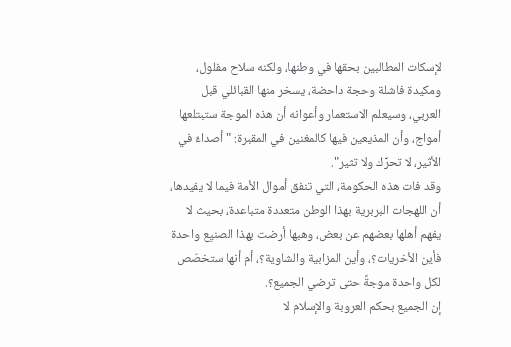لإسكات المطالبين بحقها في وطنها، ولكنه سلاح مفلول، ومكيدة فاشلة وحجة داحضة، يسخر منها القبائلي قبل العربي، وسيعلم الاستعمار وأعوانه أن هذه الموجة ستبتلعها أمواج، وأن المذيعين فيها كالمغنين في المقبرة: " أصداءٌ في الأثير، لا تحرِّك ولا تثير".
وقد فات هذه الحكومة، التي تنفق أموال الأمة فيما لا يفيدها، أن اللهجات البربرية بهذا الوطن متعددة متباعدة، بحيث لا يفهم أهلها بعضهم عن بعض، وهبها أرضت بهذا الصنيِع واحدة فأين الأخريات؟، وأين المزابية والشاوية؟، أم أنها ستخصّص لكل واحدة موجةً حتى ترضي الجميع؟.
إن الجميع بحكم العروبة والإسلام لا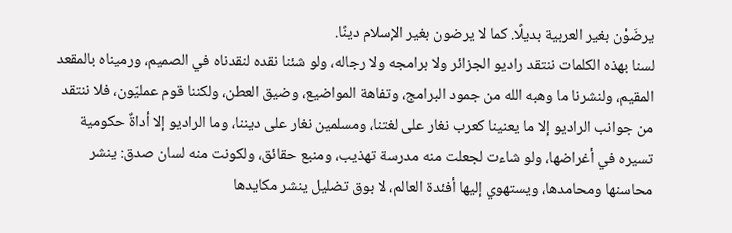يرضَوْن بغير العربية بديلًا. كما لا يرضون بغير الإسلام دينًا.
لسنا بهذه الكلمات ننتقد راديو الجزائر ولا برامجه ولا رجاله، ولو شئنا نقده لنقدناه في الصميم، ورميناه بالمقعد المقيم، ولنشرنا ما وهبه الله من جمود البرامج، وتفاهة المواضيع، وضيق العطن، ولكننا قوم عمليّون، فلا ننتقد من جوانب الراديو إلا ما يعنينا كعرب نغار على لغتنا، ومسلمين نغار على ديننا، وما الراديو إلا أداةٌ حكومية تسيره في أغراضها، ولو شاءت لجعلت منه مدرسة تهذيب، ومنبع حقائق، ولكونت منه لسان صدق: ينشر محاسنها ومحامدها، ويستهوي إليها أفئدة العالم، لا بوق تضليل ينشر مكايدها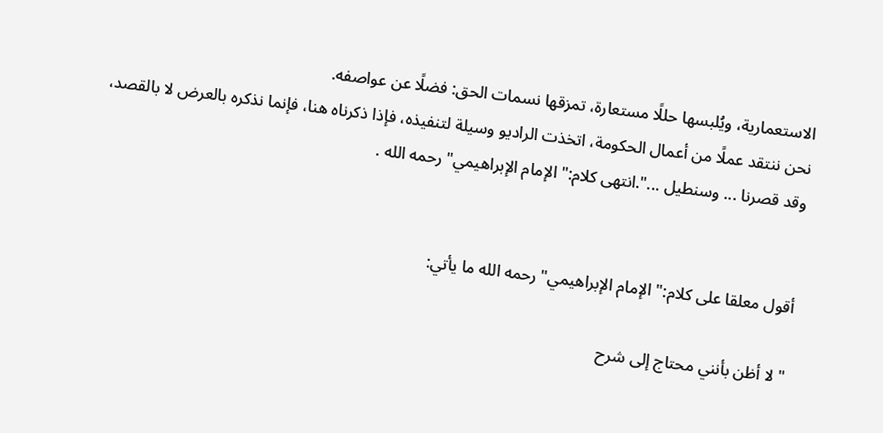الاستعمارية، ويُلبسها حللًا مستعارة، تمزقها نسمات الحق: فضلًا عن عواصفه.
نحن ننتقد عملًا من أعمال الحكومة، اتخذت الراديو وسيلة لتنفيذه، فإذا ذكرناه هنا، فإنما نذكره بالعرض لا بالقصد، وقد قصرنا ... وسنطيل ...".انتهى كلام:" الإمام الإبراهيمي" رحمه الله .


أقول معلقا على كلام:" الإمام الإبراهيمي" رحمه الله ما يأتي:

" لا أظن بأنني محتاج إلى شرح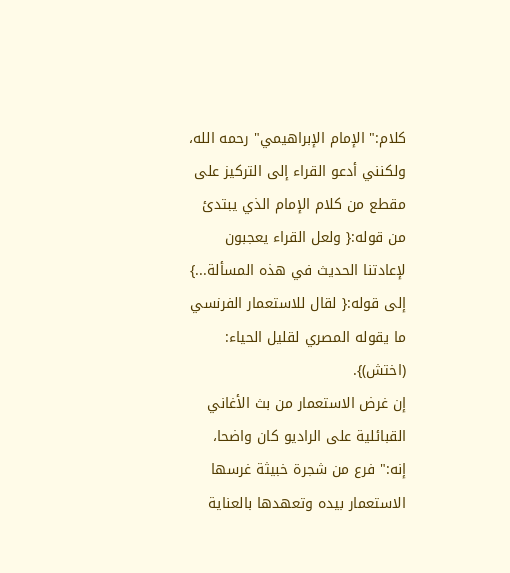كلام:" الإمام الإبراهيمي" رحمه الله، ولكنني أدعو القراء إلى التركيز على مقطع من كلام الإمام الذي يبتدئ من قوله:{ ولعل القراء يعجبون لإعادتنا الحديث في هذه المسألة...} إلى قوله:{ لقال للاستعمار الفرنسي ما يقوله المصري لقليل الحياء: (اختش)}.
إن غرض الاستعمار من بث الأغاني القبائلية على الراديو كان واضحا، إنه:" فرع من شجرة خبيثة غرسها الاستعمار بيده وتعهدها بالعناية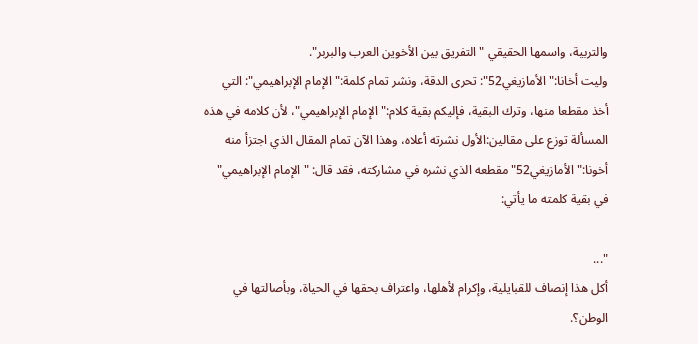والتربية، واسمها الحقيقي "التفريق بين الأخوين العرب والبربر".
وليت أخانا:" الأمازيغي52": تحرى الدقة، ونشر تمام كلمة:" الإمام الإبراهيمي": التي أخذ مقطعا منها، وترك البقية، فإليكم بقية كلام:" الإمام الإبراهيمي"، لأن كلامه في هذه المسألة توزع على مقالين:الأول نشرته أعلاه، وهذا الآن تمام المقال الذي اجتزأ منه أخونا:" الأمازيغي52" مقطعه الذي نشره في مشاركته، فقد قال: " الإمام الإبراهيمي" في بقية كلمته ما يأتي:

"...
أكل هذا إنصاف للقبايلية، وإكرام لأهلها، واعتراف بحقها في الحياة، وبأصالتها في الوطن؟.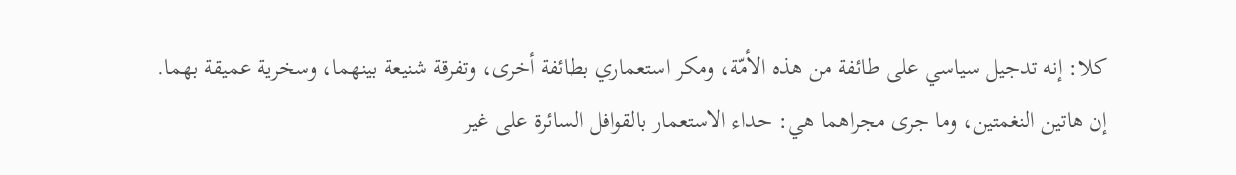كلا: إنه تدجيل سياسي على طائفة من هذه الأمّة، ومكر استعماري بطائفة أخرى، وتفرقة شنيعة بينهما، وسخرية عميقة بهما.
إن هاتين النغمتين، وما جرى مجراهما هي: حداء الاستعمار بالقوافل السائرة على غير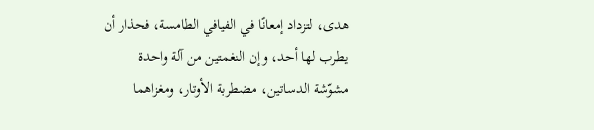هدى، لتزداد إمعانًا في الفيافي الطامسة، فحذار أن يطرب لها أحد، وإن النغمتين من آلة واحدة مشوّشة الدساتين، مضطربة الأوتار، ومغزاهما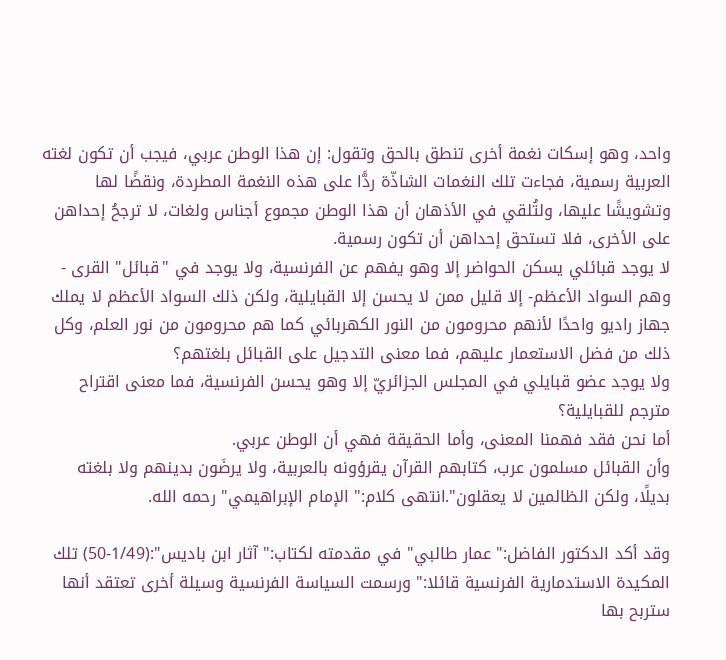واحد، وهو إسكات نغمة أخرى تنطق بالحق وتقول: إن هذا الوطن عربي، فيجب أن تكون لغته العربية رسمية، فجاءت تلك النغمات الشاذّة ردًّا على هذه النغمة المطردة، ونقضًا لها وتشويشًا عليها، ولتُلقي في الأذهان أن هذا الوطن مجموع أجناس ولغات، لا ترجحُ إحداهن على الأخرى، فلا تستحق إحداهن أن تكون رسمية.
لا يوجد قبائلي يسكن الحواضر إلا وهو يفهم عن الفرنسية، ولا يوجد في "قبائل" القرى - وهم السواد الأعظم- إلا قليل ممن لا يحسن إلا القبايلية، ولكن ذلك السواد الأعظم لا يملك جهاز راديو واحدًا لأنهم محرومون من النور الكهربائي كما هم محرومون من نور العلم، وكل ذلك من فضل الاستعمار عليهم، فما معنى التدجيل على القبائل بلغتهم؟
ولا يوجد عضو قبايلي في المجلس الجزائريّ إلا وهو يحسن الفرنسية، فما معنى اقتراح مترجم للقبايلية؟
أما نحن فقد فهمنا المعنى، وأما الحقيقة فهي أن الوطن عربي.
وأن القبائل مسلمون عرب، كتابهم القرآن يقرؤونه بالعربية، ولا يرضَون بدينهم ولا بلغته بديلًا، ولكن الظالمين لا يعقلون".انتهى كلام:" الإمام الإبراهيمي" رحمه الله.

وقد أكد الدكتور الفاضل:" عمار طالبي" في مقدمته لكتاب:" آثار ابن باديس":(1/49-50) تلك المكيدة الاستدمارية الفرنسية قائلا:" ورسمت السياسة الفرنسية وسيلة أخرى تعتقد أنها ستربح بها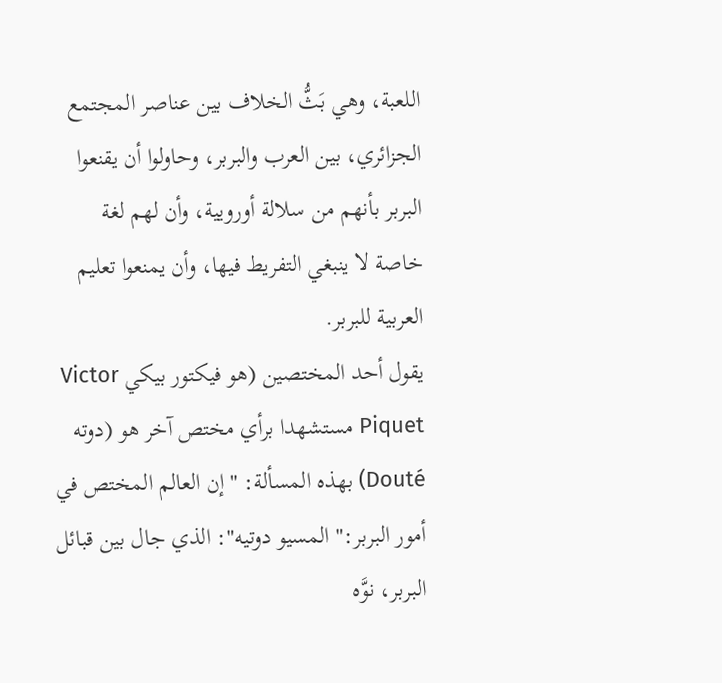اللعبة، وهي بَثُّ الخلاف بين عناصر المجتمع الجزائري، بين العرب والبربر، وحاولوا أن يقنعوا البربر بأنهم من سلالة أورويية، وأن لهم لغة خاصة لا ينبغي التفريط فيها، وأن يمنعوا تعليم العربية للبربر.
يقول أحد المختصين (هو فيكتور بيكي Victor Piquet مستشهدا برأي مختص آخر هو (دوته Douté) بهذه المسألة: " إن العالم المختص في أمور البربر:" المسيو دوتيه": الذي جال بين قبائل البربر، نوَّه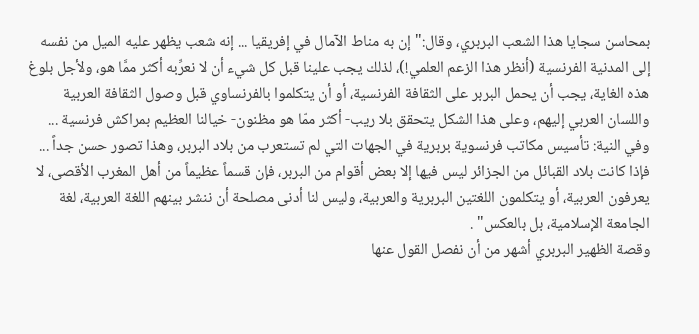بمحاسن سجايا هذا الشعب البربري، وقال:" إن به مناط الآمال في إفريقيا ... إنه شعب يظهر عليه الميل من نفسه إلى المدنية الفرنسية (أنظر هذا الزعم العلمي!)، لذلك يجب علينا قبل كل شيء أن لا نعرِّبه أكثر ممَّا هو، ولأجل بلوغ هذه الغاية، يجب أن يحمل البربر على الثقافة الفرنسية، أو أن يتكلموا بالفرنساوي قبل وصول الثقافة العربية واللسان العربي إليهم، وعلى هذا الشكل يتحقق بلا ريب- أكثر ممّا هو مظنون- خيالنا العظيم بمراكش فرنسية ... وفي النية: تأسيس مكاتب فرنسوية بربرية في الجهات التي لم تستعرب من بلاد البربر، وهذا تصور حسن جداً ... فإذا كانت بلاد القبائل من الجزائر ليس فيها إلا بعض أقوام من البربر، فإن قسماً عظيماً من أهل المغرب الأقصى، لا يعرفون العربية، أو يتكلمون اللغتين البربرية والعربية، وليس لنا أدنى مصلحة أن ننشر بينهم اللغة العربية، لغة الجامعة الإسلامية، بل بالعكس" .
وقصة الظهير البربري أشهر من أن نفصل القول عنها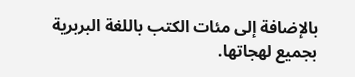بالإضافة إلى مئات الكتب باللغة البربرية بجميع لهجاتها.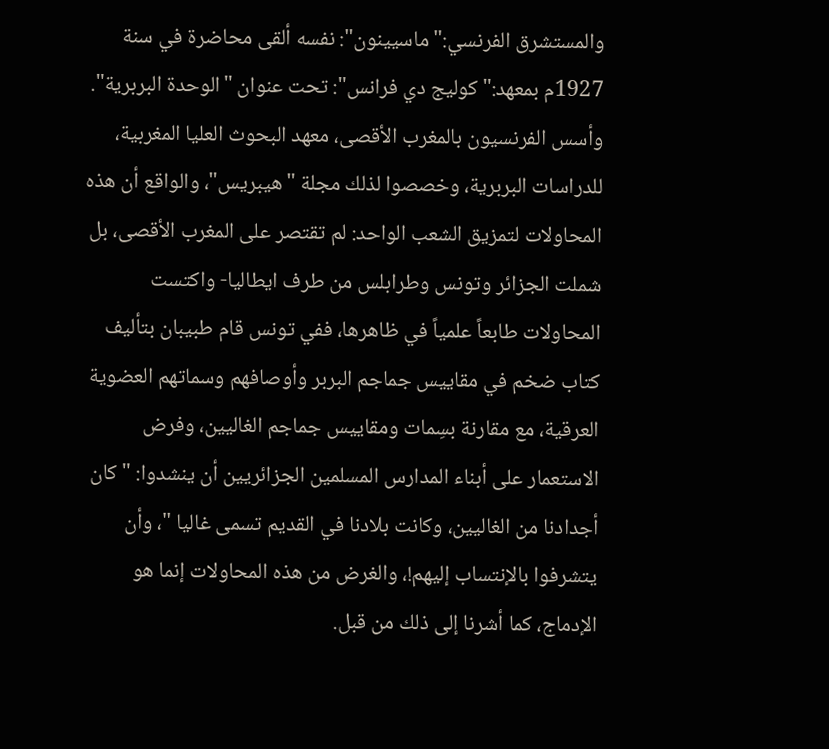والمستشرق الفرنسي:" ماسيينون": نفسه ألقى محاضرة في سنة 1927م بمعهد:" كوليج دي فرانس": تحت عنوان "الوحدة البربرية".
وأسس الفرنسيون بالمغرب الأقصى، معهد البحوث العليا المغربية، للدراسات البربرية، وخصصوا لذلك مجلة "هيبريس"، والواقع أن هذه المحاولات لتمزيق الشعب الواحد: لم تقتصر على المغرب الأقصى، بل شملت الجزائر وتونس وطرابلس من طرف ايطاليا- واكتست المحاولات طابعاً علمياً في ظاهرها، ففي تونس قام طبيبان بتأليف كتاب ضخم في مقاييس جماجم البربر وأوصافهم وسماتهم العضوية العرقية، مع مقارنة بسِمات ومقاييس جماجم الغاليين، وفرض الاستعمار على أبناء المدارس المسلمين الجزائريين أن ينشدوا: " كان أجدادنا من الغاليين، وكانت بلادنا في القديم تسمى غاليا "، وأن يتشرفوا بالإنتساب إليهم!، والغرض من هذه المحاولات إنما هو الإدماج، كما أشرنا إلى ذلك من قبل.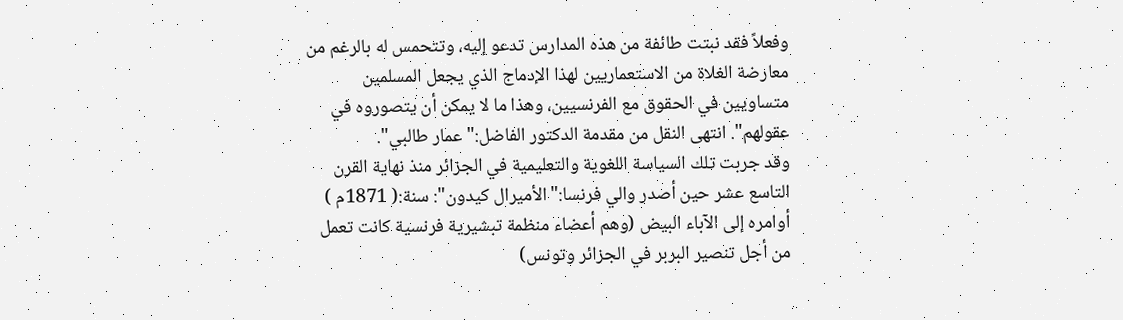وفعلاً فقد نبتت طائفة من هذه المدارس تدعو إليه، وتتحمس له بالرغم من معارضة الغلاة من الاستعماريين لهذا الإدماج الذي يجعل المسلمين متساويين في الحقوق مع الفرنسيين، وهذا ما لا يمكن أن يتصوروه في عقولهم". انتهى النقل من مقدمة الدكتور الفاضل:" عمار طالبي".
وقد جربت تلك السياسة اللغوية والتعليمية في الجزائر منذ نهاية القرن التاسع عشر حين أصدر والي فرنسا:" الأميرال كيدون": سنة:( 1871م ) أوامره إلى الآباء البيض (وهم أعضاء منظمة تبشيرية فرنسية كانت تعمل من أجل تنصير البربر في الجزائر وتونس)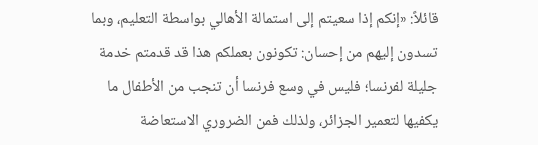قائلاً: «إنكم إذا سعيتم إلى استمالة الأهالي بواسطة التعليم، وبما تسدون إليهم من إحسان: تكونون بعملكم هذا قد قدمتم خدمة جليلة لفرنسا؛ فليس في وسع فرنسا أن تنجب من الأطفال ما يكفيها لتعمير الجزائر، ولذلك فمن الضروري الاستعاضة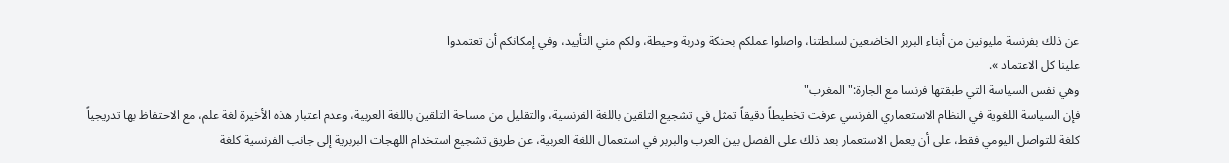عن ذلك بفرنسة مليونين من أبناء البربر الخاضعين لسلطتنا، واصلوا عملكم بحنكة ودربة وحيطة، ولكم مني التأييد، وفي إمكانكم أن تعتمدوا
علينا كل الاعتماد ».
وهي نفس السياسة التي طبقتها فرنسا مع الجارة:" المغرب"
فإن السياسة اللغوية في النظام الاستعماري الفرنسي عرفت تخطيطاً دقيقاً تمثل في تشجيع التلقين باللغة الفرنسية، والتقليل من مساحة التلقين باللغة العربية، وعدم اعتبار هذه الأخيرة لغة علم، مع الاحتفاظ بها تدريجياً كلغة للتواصل اليومي فقط، على أن يعمل الاستعمار بعد ذلك على الفصل بين العرب والبربر في استعمال اللغة العربية، عن طريق تشجيع استخدام اللهجات البربرية إلى جانب الفرنسية كلغة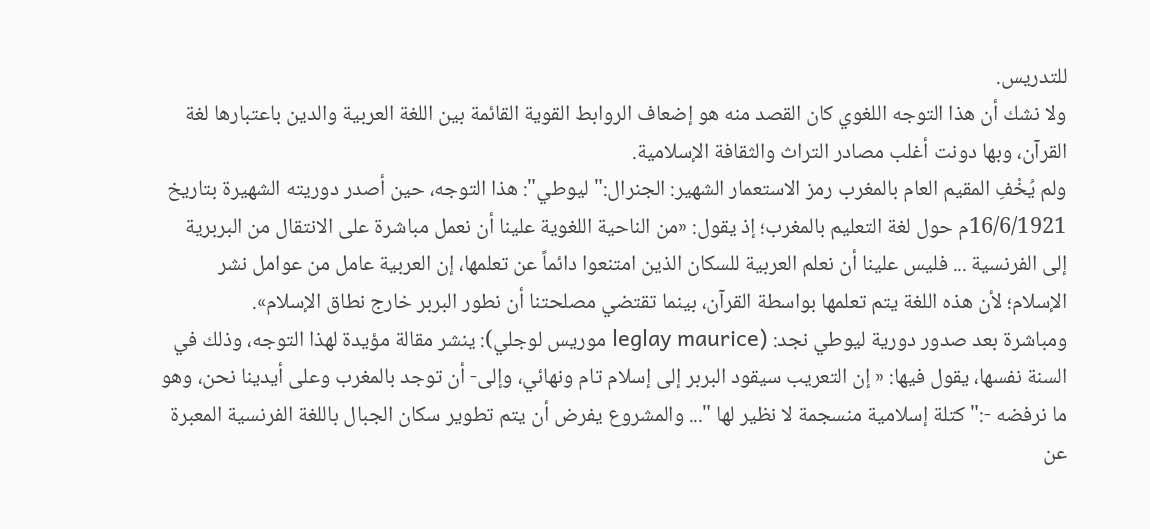للتدريس.
ولا نشك أن هذا التوجه اللغوي كان القصد منه هو إضعاف الروابط القوية القائمة بين اللغة العربية والدين باعتبارها لغة القرآن، وبها دونت أغلب مصادر التراث والثقافة الإسلامية.
ولم يُخْفِ المقيم العام بالمغرب رمز الاستعمار الشهير: الجنرال:" ليوطي": هذا التوجه، حين أصدر دوريته الشهيرة بتاريخ 16/6/1921م حول لغة التعليم بالمغرب؛ إذ يقول: «من الناحية اللغوية علينا أن نعمل مباشرة على الانتقال من البربرية إلى الفرنسية ... فليس علينا أن نعلم العربية للسكان الذين امتنعوا دائماً عن تعلمها، إن العربية عامل من عوامل نشر الإسلام؛ لأن هذه اللغة يتم تعلمها بواسطة القرآن، بينما تقتضي مصلحتنا أن نطور البربر خارج نطاق الإسلام».
ومباشرة بعد صدور دورية ليوطي نجد: (leglay maurice موريس لوجلي): ينشر مقالة مؤيدة لهذا التوجه، وذلك في السنة نفسها، يقول فيها: « إن التعريب سيقود البربر إلى إسلام تام ونهائي، وإلى- أن توجد بالمغرب وعلى أيدينا نحن، وهو ما نرفضه -:" كتلة إسلامية منسجمة لا نظير لها "... والمشروع يفرض أن يتم تطوير سكان الجبال باللغة الفرنسية المعبرة عن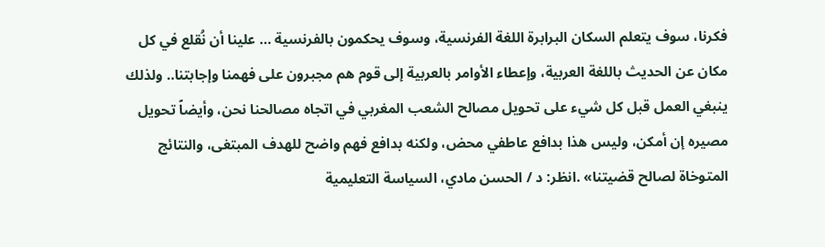فكرنا، سوف يتعلم السكان البرابرة اللغة الفرنسية، وسوف يحكمون بالفرنسية ... علينا أن نُقلع في كل مكان عن الحديث باللغة العربية، وإعطاء الأوامر بالعربية إلى قوم هم مجبرون على فهمنا وإجابتنا.. ولذلك ينبغي العمل قبل كل شيء على تحويل مصالح الشعب المغربي في اتجاه مصالحنا نحن، وأيضاً تحويل مصيره إن أمكن، وليس هذا بدافع عاطفي محض، ولكنه بدافع فهم واضح للهدف المبتغى، والنتائج المتوخاة لصالح قضيتنا» .انظر: د / الحسن مادي، السياسة التعليمية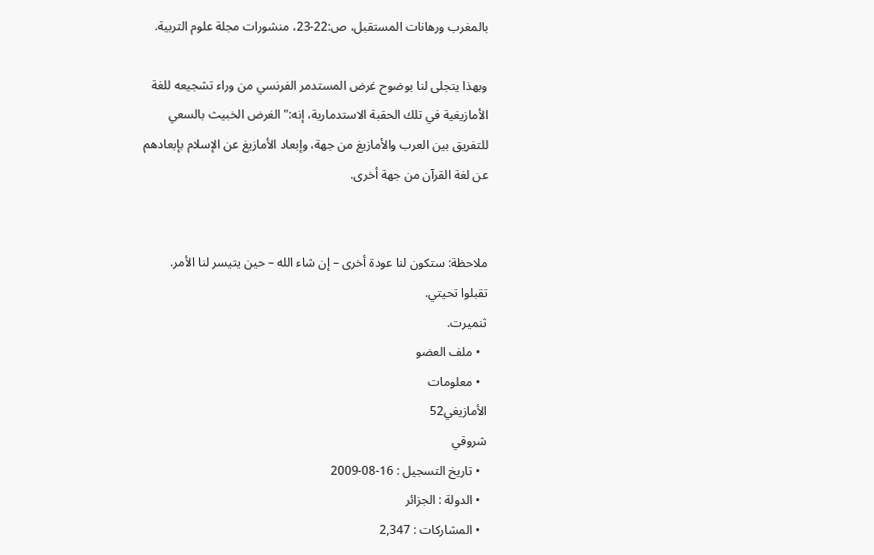بالمغرب ورهانات المستقبل، ص:22-23، منشورات مجلة علوم التربية.

وبهذا يتجلى لنا بوضوح غرض المستدمر الفرنسي من وراء تشجيعه للغة الأمازيغية في تلك الحقبة الاستدمارية، إنه:" الغرض الخبيث بالسعي للتفريق بين العرب والأمازيغ من جهة، وإبعاد الأمازيغ عن الإسلام بإبعادهم عن لغة القرآن من جهة أخرى.


ملاحظة: ستكون لنا عودة أخرى – إن شاء الله – حين يتيسر لنا الأمر.
تقبلوا تحيتي.
ثنميرت.
  • ملف العضو
  • معلومات
الأمازيغي52
شروقي
  • تاريخ التسجيل : 16-08-2009
  • الدولة : الجزائر
  • المشاركات : 2,347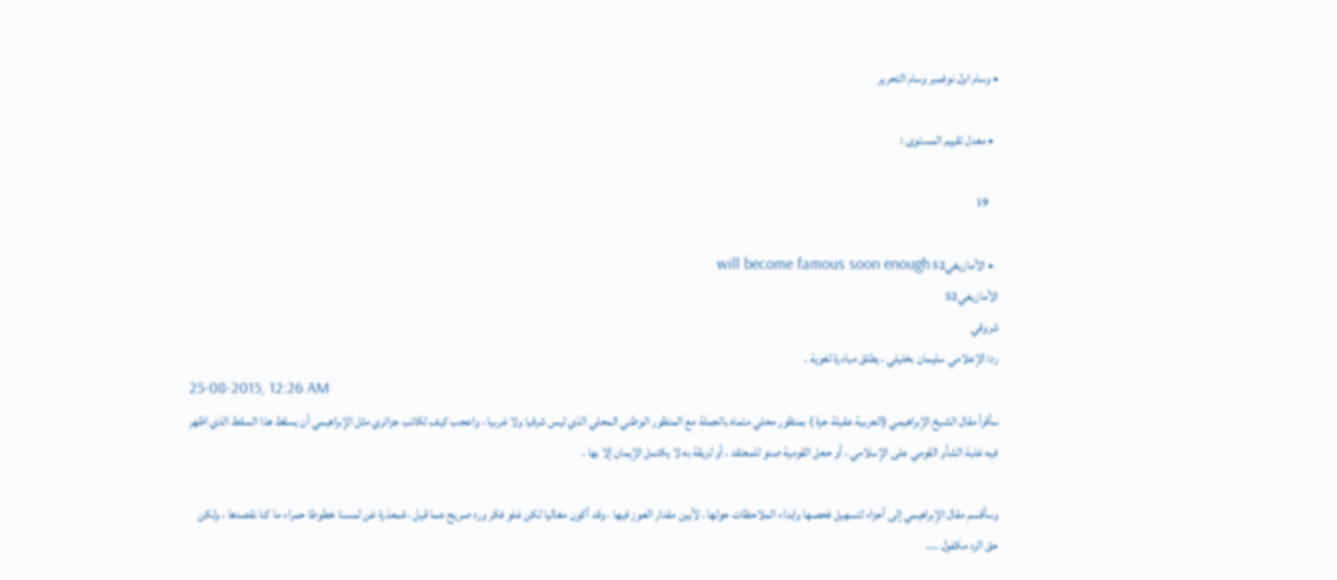• وسام اول نوفمبر وسام التحرير

  • معدل تقييم المستوى :

    19

  • الأمازيغي52 will become famous soon enough
الأمازيغي52
شروقي
رد: الإعلامي سليمان بخليلي ، يطلق مبادرة لغوية .
25-08-2015, 12:26 AM
سأقرأ مقال الشيخ الإبراهيمي (العربية عقيلة حرة ) بمنظور محلي متماه بالجملة مع المنظور الوطني المحلي الذي ليس شرقيا ولا غربيا ، واعجب كيف لكاتب جزائري مثل الإبراهيمي أن يسقط هذا السقط الذي اظهر فيه غلبة الشأو القومي على الإسلامي ، أو حعل القومية صنو للمعتقد ، أو لزيقة به لا يكتمل الإيمان إلا بها .

وسأقسم مقال الإبراهيمي إلى أجزاء لتسهيل فحصها وابداء الملاحظات حولها ، لأبين مقدار العوز فيها ، وقد أكون مغاليا لكن غلو فكر ورد صريح عما قيل ، فمعذرة غن لمسنا خطوطا حمراء ما كنا نقصدها ، ولكن حق الرد مكفول ....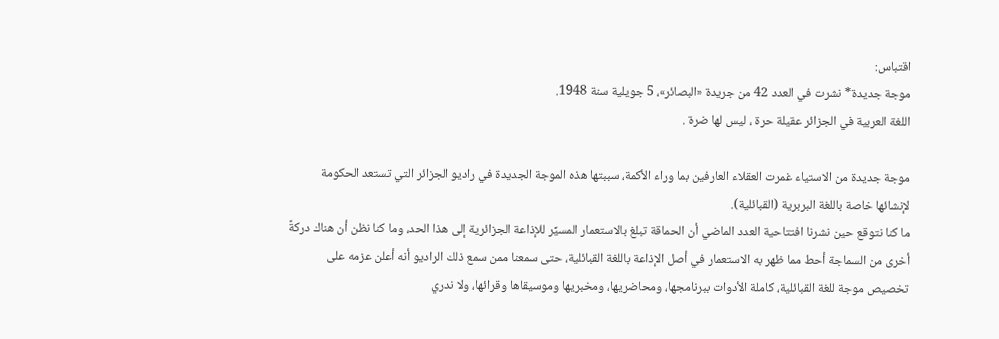اقتباس:
موجة جديدة* نشرت في العدد 42 من جريدة «البصائر»، 5 جويلية سنة 1948.
اللغة العربية في الجزائر عقيلة حرة ، ليس لها ضرة .

موجة جديدة من الاستياء غمرت العقلاء العارفين بما وراء الأكمة، سببتها هذه الموجة الجديدة في راديو الجزائر التي تستعد الحكومة لإنشائها خاصة باللغة البربرية (القبائلية).
ما كنا نتوقع حين نشرنا افتتاحية العدد الماضي أن الحماقة تبلغ بالاستعمار المسيِّر للإذاعة الجزائرية إلى هذا الحد، وما كنا نظن أن هناك دركةً أخرى من السماجة أحط مما ظهر به الاستعمار في أصل الإذاعة باللغة القبائلية، حتى سمعنا ممن سمع ذلك الراديو أنه أعلن عزمه على تخصيص موجة للغة القبائلية، كاملة الأدوات ببرنامجها، ومحاضريها، ومخبريها وموسيقاها وقرائها، ولا ندري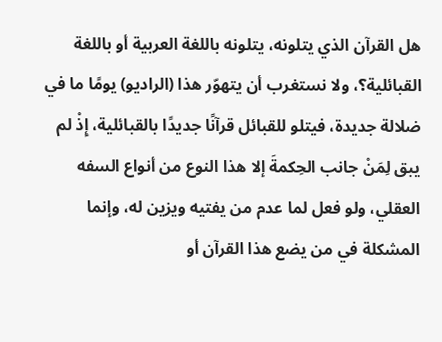هل القرآن الذي يتلونه، يتلونه باللغة العربية أو باللغة القبائلية؟، ولا نستغرب أن يتهوّر هذا (الراديو) يومًا ما في ضلالة جديدة، فيتلو للقبائل قرآنًا جديدًا بالقبائلية، إِذْ لم يبق لِمَنْ جانب الحِكمةَ إلا هذا النوع من أنواع السفه العقلي، ولو فعل لما عدم من يفتيه ويزين له، وإنما المشكلة في من يضع هذا القرآن أو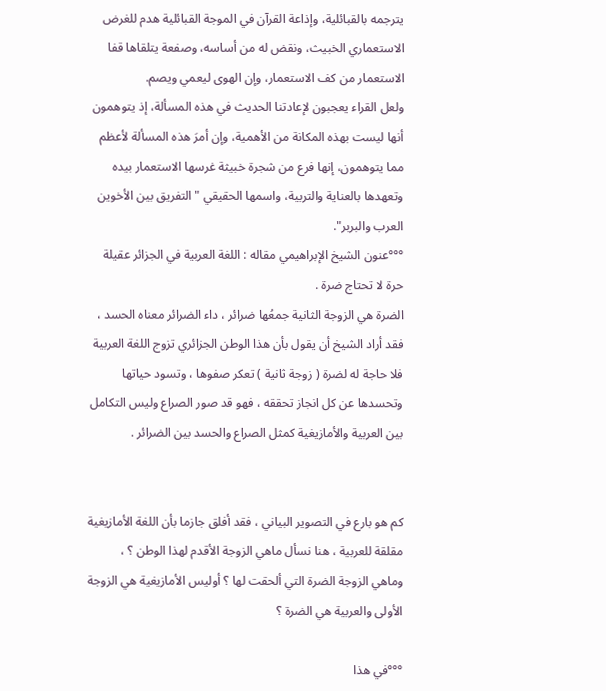يترجمه بالقبائلية، وإذاعة القرآن في الموجة القبائلية هدم للغرض الاستعماري الخبيث، ونقض له من أساسه، وصفعة يتلقاها قفا الاستعمار من كف الاستعمار، وإن الهوى ليعمي ويصم.
ولعل القراء يعجبون لإعادتنا الحديث في هذه المسألة، إذ يتوهمون أنها ليست بهذه المكانة من الأهمية، وإن أمرَ هذه المسألة لأعظم مما يتوهمون، إنها فرع من شجرة خبيثة غرسها الاستعمار بيده وتعهدها بالعناية والتربية، واسمها الحقيقي "التفريق بين الأخوين العرب والبربر".
°°°عنون الشيخ الإبراهيمي مقاله : اللغة العربية في الجزائر عقيلة حرة لا تحتاج ضرة .
الضرة هي الزوجة الثانية جمعُها ضرائر ، داء الضرائر معناه الحسد ، فقد أراد الشيخ أن يقول بأن هذا الوطن الجزائري تزوج اللغة العربية فلا حاجة له لضرة ( زوجة ثانية ) تعكر صفوها ، وتسود حياتها وتحسدها عن كل انجاز تحققه ، فهو قد صور الصراع وليس التكامل بين العربية والأمازيغية كمثل الصراع والحسد بين الضرائر .


كم هو بارع في التصوير البياني ، فقد أفلق جازما بأن اللغة الأمازيغية مقلقة للعربية ، هنا نسأل ماهي الزوجة الأقدم لهذا الوطن ؟ ، وماهي الزوجة الضرة التي ألحقت لها ؟ أوليس الأمازيغية هي الزوجة الأولى والعربية هي الضرة ؟

°°°في هذا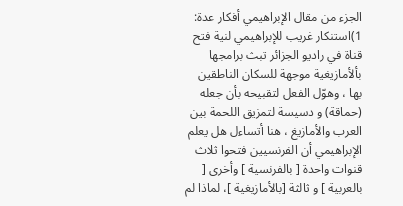الجزء من مقال الإبراهيمي أفكار عدة:
1)استنكار غريب للإبراهيمي لنية فتح قناة في راديو الجزائر تبث برامجها بألأمازيغية موجهة للسكان الناطقين بها ، وهوّل الفعل لتقبيحه بأن جعله (حماقة) و دسيسة لتمزيق اللحمة بين العرب والأمازيغ ، هنا أتساءل هل يعلم الإبراهيمي أن الفرنسيين فتحوا ثلاث قنوات واحدة [ بالفرنسية ] وأخرى [ بالعربية ] و ثالثة [بالأمازيغية ]، لماذا لم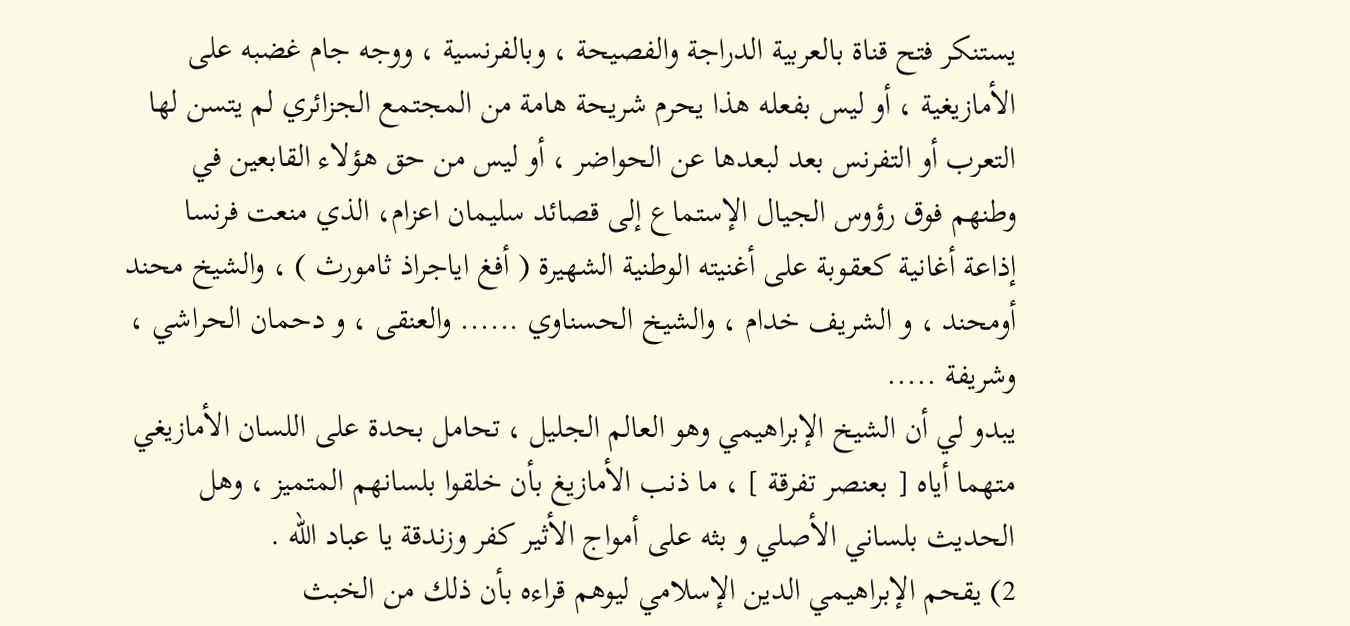يستنكر فتح قناة بالعربية الدراجة والفصيحة ، وبالفرنسية ، ووجه جام غضبه على الأمازيغية ، أو ليس بفعله هذا يحرم شريحة هامة من المجتمع الجزائري لم يتسن لها التعرب أو التفرنس بعد لبعدها عن الحواضر ، أو ليس من حق هؤلاء القابعين في وطنهم فوق رؤوس الجيال الإستماع إلى قصائد سليمان اعزام، الذي منعت فرنسا إذاعة أغانية كعقوبة على أغنيته الوطنية الشهيرة ( أفغ اياجراذ ثامورث ) ، والشيخ محند أومحند ، و الشريف خدام ، والشيخ الحسناوي ...... والعنقى ، و دحمان الحراشي ، وشريفة .....
يبدو لي أن الشيخ الإبراهيمي وهو العالم الجليل ، تحامل بحدة على اللسان الأمازيغي متهما أياه [ بعنصر تفرقة ] ، ما ذنب الأمازيغ بأن خلقوا بلسانهم المتميز ، وهل الحديث بلساني الأصلي و بثه على أمواج الأثير كفر وزندقة يا عباد الله .
2) يقحم الإبراهيمي الدين الإسلامي ليوهم قراءه بأن ذلك من الخبث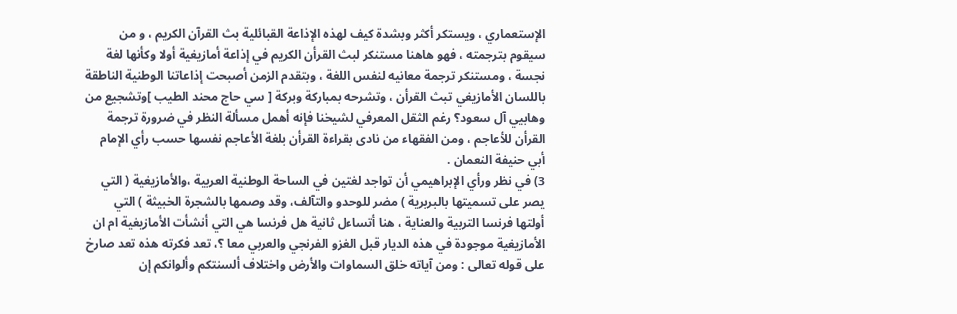الإستعماري ، ويستكر أكثر وبشدة كيف لهذه الإذاعة القبائلية بث القرآن الكريم ، و من سيقوم بترجمته ، فهو هاهنا مستنكر لبث القرأن الكريم في إذاعة أمازيغية أولا وكأنها لغة نجسة ، ومستنكر ترجمة معانيه لنفس اللغة ، وبتقدم الزمن أصبحت إذاعاتنا الوطنية الناطقة باللسان الأمازيغي تبث القرأن ، وتشرحه بمباركة وبركة [ سي حاج محند الطيب ]وتشجيع من وهابيي آل سعود؟ رغم الثقل المعرفي لشيخنا فإنه أهمل مسألة النظر في ضرورة ترجمة القرأن للأعاجم ، ومن الفقهاء من نادى بقراءة القرأن بلغة الأعاجم نفسها حسب رأي الإمام أبي حنيفة النعمان .
3) في نظر ورأي الإبراهيمي أن تواجد لغتين في الساحة الوطنية العربية ،والأمازيغية ( التي يصر على تسميتها بالبربرية ) مضر للوحدو والتآلف، وقد وصمها بالشجرة الخبيثة ) التي أولتها فرنسا التربية والعناية ، هنا أتساءل ثانية هل فرنسا هي التي أنشأت الأمازيغية ام ان الأمازيغية موجودة في هذه الديار قبل الغزو الفرنجي والعربي معا ؟، تعد فكرته هذه تعد صارخ على قوله تعالى : ومن آياته خلق السماوات والأرض واختلاف ألسنتكم وألوانكم إن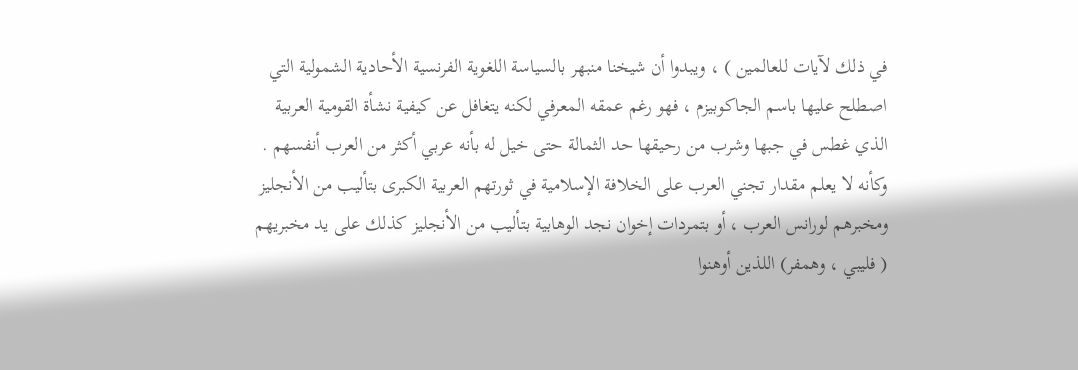في ذلك لآيات للعالمين ) ، ويبدوا أن شيخنا منبهر بالسياسة اللغوية الفرنسية الأحادية الشمولية التي اصطلح عليها باسم الجاكوبيزم ، فهو رغم عمقه المعرفي لكنه يتغافل عن كيفية نشأة القومية العربية الذي غطس في جبها وشرب من رحيقها حد الثمالة حتى خيل له بأنه عربي أكثر من العرب أنفسهم .
وكأنه لا يعلم مقدار تجني العرب على الخلافة الإسلامية في ثورتهم العربية الكبرى بتأليب من الأنجليز ومخبرهم لورانس العرب ، أو بتمردات إخوان نجد الوهابية بتأليب من الأنجليز كذلك على يد مخبريهم ( فليبي ، وهمفر) اللذين أوهنوا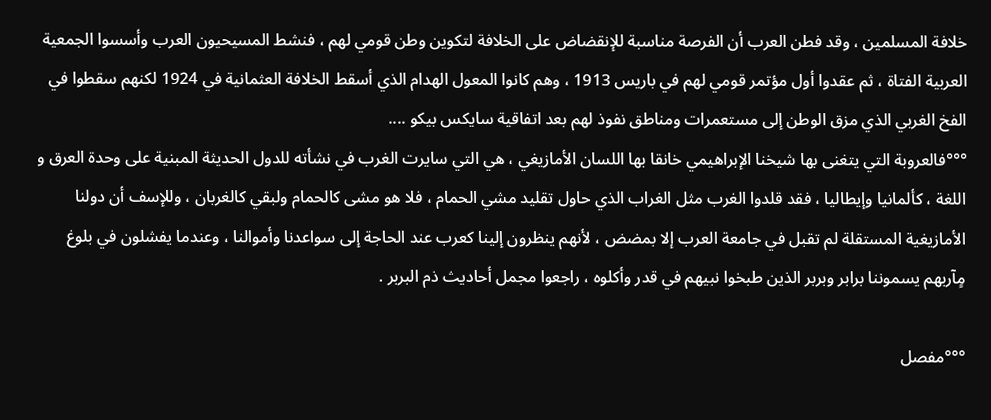خلافة المسلمين ، وقد فطن العرب أن الفرصة مناسبة للإنقضاض على الخلافة لتكوين وطن قومي لهم ، فنشط المسيحيون العرب وأسسوا الجمعية العربية الفتاة ، ثم عقدوا أول مؤتمر قومي لهم في باريس 1913 ، وهم كانوا المعول الهدام الذي أسقط الخلافة العثمانية في 1924 لكنهم سقطوا في الفخ الغربي الذي مزق الوطن إلى مستعمرات ومناطق نفوذ لهم بعد اتفاقية سايكس بيكو ....
°°°فالعروبة التي يتغنى بها شيخنا الإبراهيمي خانقا بها اللسان الأمازيغي ، هي التي سايرت الغرب في نشأته للدول الحديثة المبنية على وحدة العرق و اللغة ، كألمانيا وإيطاليا ، فقد قلدوا الغرب مثل الغراب الذي حاول تقليد مشي الحمام ، فلا هو مشى كالحمام ولبقي كالغربان ، وللإسف أن دولنا الأمازيغية المستقلة لم تقبل في جامعة العرب إلا بمضض ، لأنهم ينظرون إلينا كعرب عند الحاجة إلى سواعدنا وأموالنا ، وعندما يفشلون في بلوغ مٍآربهم يسموننا برابر وبربر الذين طبخوا نبيهم في قدر وأكلوه ، راجعوا مجمل أحاديث ذم البربر .

°°°مفصل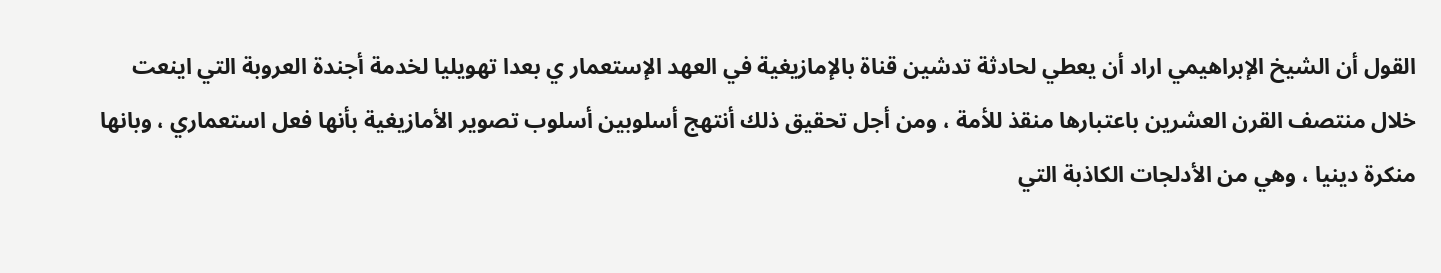القول أن الشيخ الإبراهيمي اراد أن يعطي لحادثة تدشين قناة بالإمازيغية في العهد الإستعمار ي بعدا تهويليا لخدمة أجندة العروبة التي اينعت خلال منتصف القرن العشرين باعتبارها منقذ للأمة ، ومن أجل تحقيق ذلك أنتهج أسلوبين أسلوب تصوير الأمازيغية بأنها فعل استعماري ، وبانها منكرة دينيا ، وهي من الأدلجات الكاذبة التي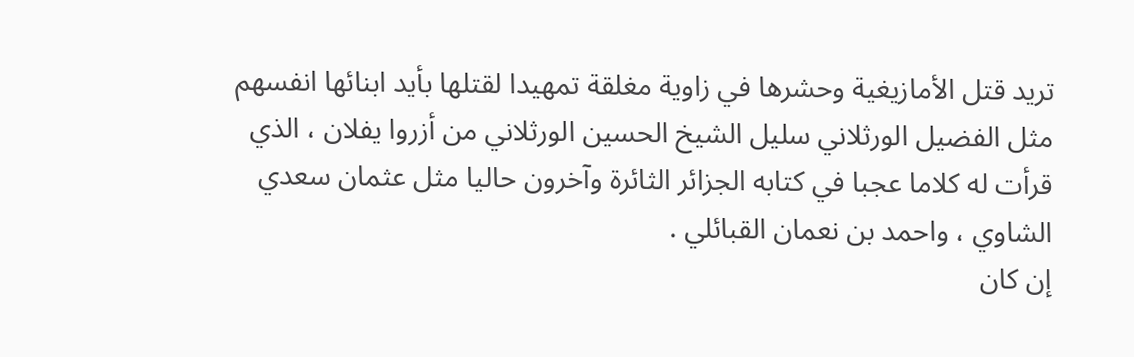تريد قتل الأمازيغية وحشرها في زاوية مغلقة تمهيدا لقتلها بأيد ابنائها انفسهم مثل الفضيل الورثلاني سليل الشيخ الحسين الورثلاني من أزروا يفلان ، الذي قرأت له كلاما عجبا في كتابه الجزائر الثائرة وآخرون حاليا مثل عثمان سعدي الشاوي ، واحمد بن نعمان القبائلي .
إن كان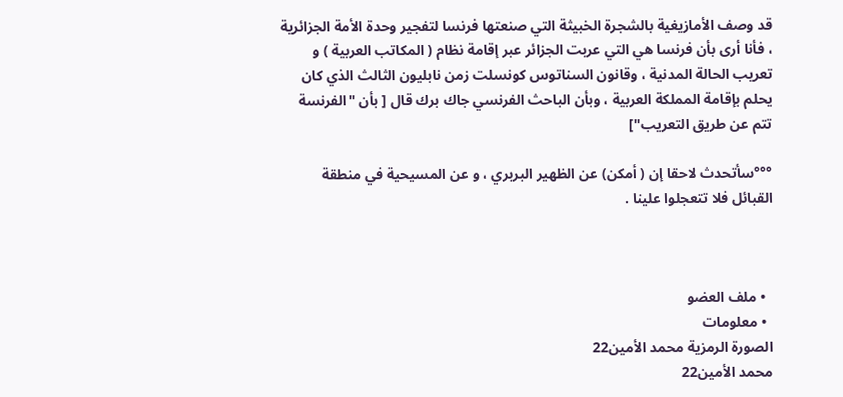قد وصف الأمازيغية بالشجرة الخبيثة التي صنعتها فرنسا لتفجير وحدة الأمة الجزائرية ، فأنا أرى بأن فرنسا هي التي عربت الجزائر عبر إقامة نظام ( المكاتب العربية ) و تعريب الحالة المدنية ، وقانون السناتوس كونسلت زمن نابليون الثالث الذي كان يحلم بإقامة المملكة العربية ، وبأن الباحث الفرنسي جاك برك قال [ بأن "الفرنسة تتم عن طريق التعريب"]

°°°سأتحدث لاحقا إن ( أمكن) عن الظهير البربري ، و عن المسيحية في منطقة القبائل فلا تتعجلوا علينا .



  • ملف العضو
  • معلومات
الصورة الرمزية محمد الأمين22
محمد الأمين22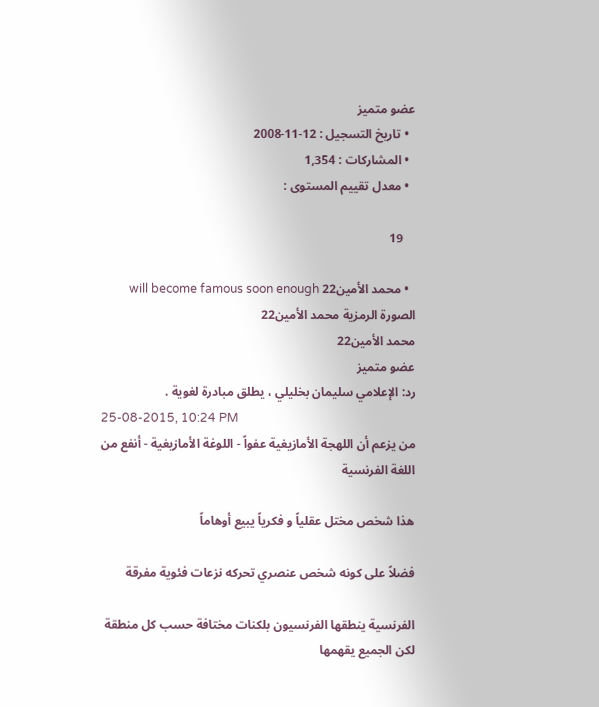عضو متميز
  • تاريخ التسجيل : 12-11-2008
  • المشاركات : 1,354
  • معدل تقييم المستوى :

    19

  • محمد الأمين22 will become famous soon enough
الصورة الرمزية محمد الأمين22
محمد الأمين22
عضو متميز
رد: الإعلامي سليمان بخليلي ، يطلق مبادرة لغوية .
25-08-2015, 10:24 PM
من يزعم أن اللهجة الأمازيغية عفواً - اللوغة الأمازيغية - أنفع من اللغة الفرنسية

هذا شخص مختل عقلياً و فكرياً يبيع أوهاماً

فضلاً على كونه شخص عنصري تحركه نزعات فئوية مفرقة

الفرنسية ينطقها الفرنسيون بلكنات مختافة حسب كل منطقة لكن الجميع يقهمها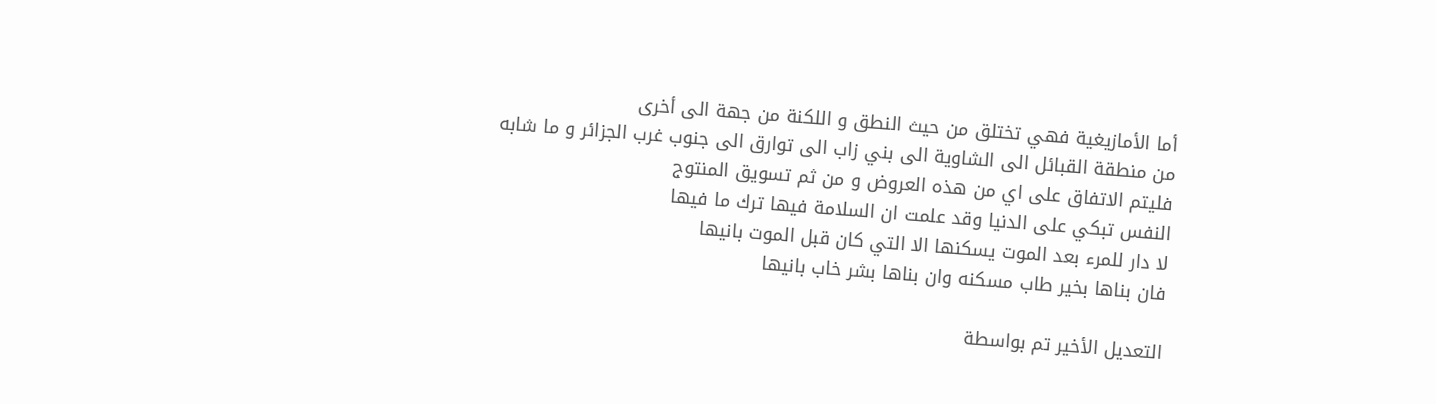أما الأمازيغية فهي تختلق من حيث النطق و اللكنة من جهة الى أخرى
من منطقة القبائل الى الشاوية الى بني زاب الى توارق الى جنوب غرب الجزائر و ما شابه
فليتم الاتفاق على اي من هذه العروض و من ثم تسويق المنتوج
النفس تبكي على الدنيا وقد علمت ان السلامة فيها ترك ما فيها
لا دار للمرء بعد الموت يسكنها الا التي كان قبل الموت بانيها
فان بناها بخير طاب مسكنه وان بناها بشر خاب بانيها

التعديل الأخير تم بواسطة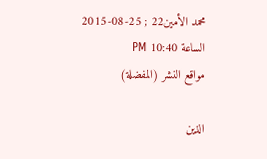محمد الأمين22 ; 25-08-2015 الساعة 10:40 PM
مواقع النشر (المفضلة)

الذين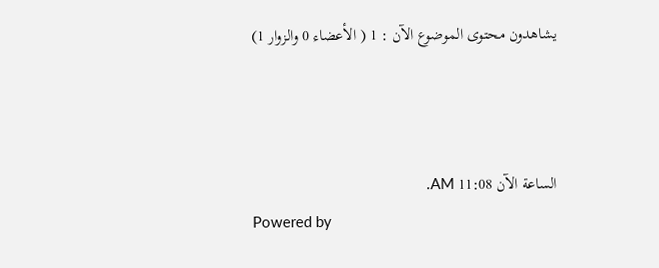يشاهدون محتوى الموضوع الآن : 1 ( الأعضاء 0 والزوار 1)



الساعة الآن 11:08 AM.
Powered by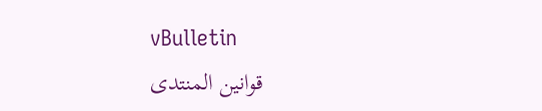vBulletin
قوانين المنتدى